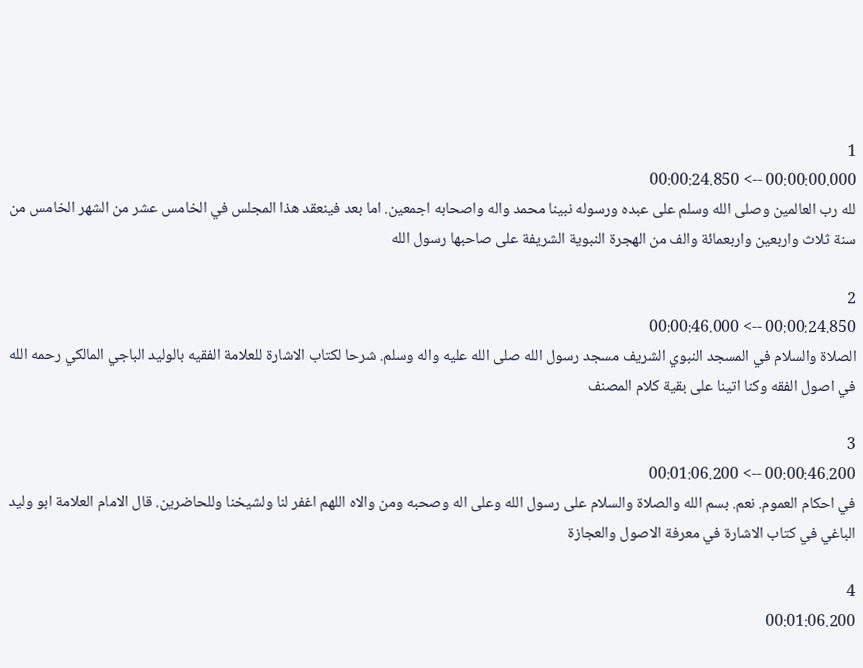1
00:00:00.000 --> 00:00:24.850
لله رب العالمين وصلى الله وسلم على عبده ورسوله نبينا محمد واله واصحابه اجمعين. اما بعد فينعقد هذا المجلس في الخامس عشر من الشهر الخامس من سنة ثلاث واربعين واربعمائة والف من الهجرة النبوية الشريفة على صاحبها رسول الله

2
00:00:24.850 --> 00:00:46.000
الصلاة والسلام في المسجد النبوي الشريف مسجد رسول الله صلى الله عليه واله وسلم. شرحا لكتاب الاشارة للعلامة الفقيه بالوليد الباجي المالكي رحمه الله في اصول الفقه وكنا اتينا على بقية كلام المصنف

3
00:00:46.200 --> 00:01:06.200
في احكام العموم. نعم. بسم الله والصلاة والسلام على رسول الله وعلى اله وصحبه ومن والاه اللهم اغفر لنا ولشيخنا وللحاضرين. قال الامام العلامة ابو وليد الباغي في كتاب الاشارة في معرفة الاصول والعجازة

4
00:01:06.200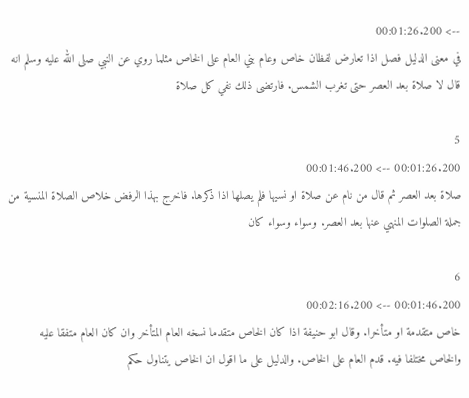--> 00:01:26.200
في معنى الدليل فصل اذا تعارض لفظان خاص وعام بني العام على الخاص مثلما روي عن النبي صلى الله عليه وسلم انه قال لا صلاة بعد العصر حتى تغرب الشمس. فارتضى ذلك نفي كل صلاة

5
00:01:26.200 --> 00:01:46.200
صلاة بعد العصر ثم قال من نام عن صلاة او نسيها فلم يصلها اذا ذكرها. فاخرج بهذا الرفض خلاص الصلاة المنسية من جملة الصلوات المنهي عنها بعد العصر. وسواء وسواء كان

6
00:01:46.200 --> 00:02:16.200
خاص متقدمة او متأخرا. وقال ابو حنيفة اذا كان الخاص متقدما نسخه العام المتأخر وان كان العام متفقا عليه والخاص مختلفا فيه. قدم العام على الخاص. والدليل على ما اقول ان الخاص يتناول حكم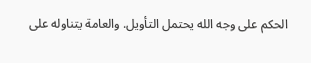الحكم على وجه الله يحتمل التأويل. والعامة يتناوله على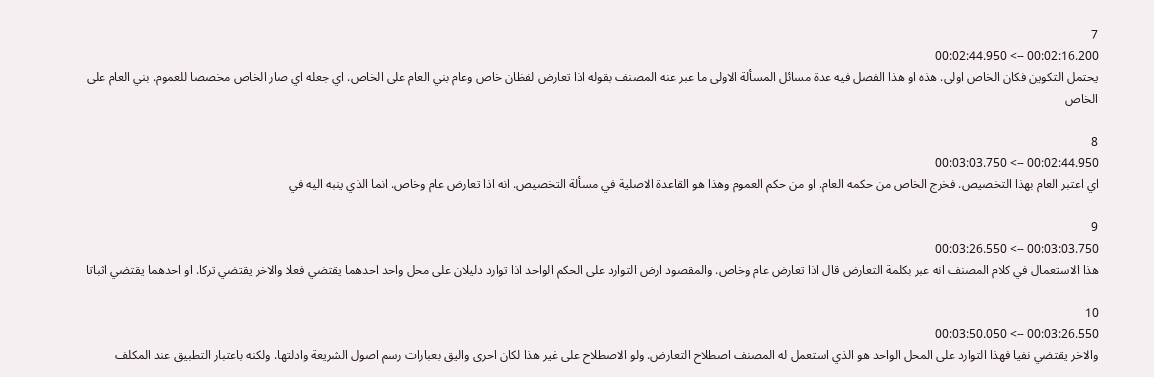7
00:02:16.200 --> 00:02:44.950
يحتمل التكوين فكان الخاص اولى. هذه او هذا الفصل فيه عدة مسائل المسألة الاولى ما عبر عنه المصنف بقوله اذا تعارض لفظان خاص وعام بني العام على الخاص. اي جعله اي صار الخاص مخصصا للعموم. بني العام على الخاص

8
00:02:44.950 --> 00:03:03.750
اي اعتبر العام بهذا التخصيص. فخرج الخاص من حكمه العام. او من حكم العموم وهذا هو القاعدة الاصلية في مسألة التخصيص. انه اذا تعارض عام وخاص. انما الذي ينبه اليه في

9
00:03:03.750 --> 00:03:26.550
هذا الاستعمال في كلام المصنف انه عبر بكلمة التعارض قال اذا تعارض عام وخاص. والمقصود ارض التوارد على الحكم الواحد اذا توارد دليلان على محل واحد احدهما يقتضي فعلا والاخر يقتضي تركا. او احدهما يقتضي اثباتا

10
00:03:26.550 --> 00:03:50.050
والاخر يقتضي نفيا فهذا التوارد على المحل الواحد هو الذي استعمل له المصنف اصطلاح التعارض. ولو الاصطلاح على غير هذا لكان احرى واليق بعبارات رسم اصول الشريعة وادلتها. ولكنه باعتبار التطبيق عند المكلف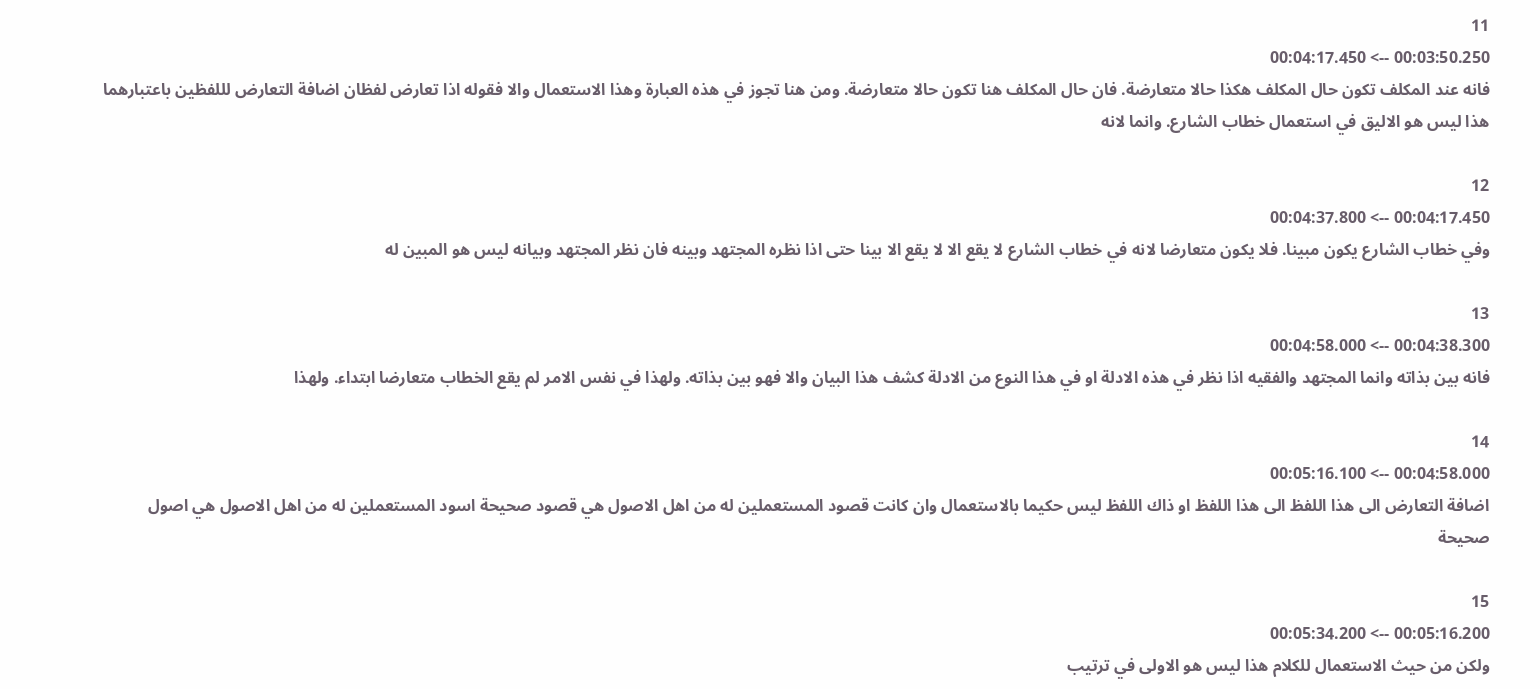11
00:03:50.250 --> 00:04:17.450
فانه عند المكلف تكون حال المكلف هكذا حالا متعارضة. فان حال المكلف هنا تكون حالا متعارضة. ومن هنا تجوز في هذه العبارة وهذا الاستعمال والا فقوله اذا تعارض لفظان اضافة التعارض لللفظين باعتبارهما هذا ليس هو الاليق في استعمال خطاب الشارع. وانما لانه

12
00:04:17.450 --> 00:04:37.800
وفي خطاب الشارع يكون مبينا. فلا يكون متعارضا لانه في خطاب الشارع لا يقع الا لا يقع الا بينا حتى اذا نظره المجتهد وبينه فان نظر المجتهد وبيانه ليس هو المبين له

13
00:04:38.300 --> 00:04:58.000
فانه بين بذاته وانما المجتهد والفقيه اذا نظر في هذه الادلة او في هذا النوع من الادلة كشف هذا البيان والا فهو بين بذاته. ولهذا في نفس الامر لم يقع الخطاب متعارضا ابتداء. ولهذا

14
00:04:58.000 --> 00:05:16.100
اضافة التعارض الى هذا اللفظ الى هذا اللفظ او ذاك اللفظ ليس حكيما بالاستعمال وان كانت قصود المستعملين له من اهل الاصول هي قصود صحيحة اسود المستعملين له من اهل الاصول هي اصول صحيحة

15
00:05:16.200 --> 00:05:34.200
ولكن من حيث الاستعمال للكلام هذا ليس هو الاولى في ترتيب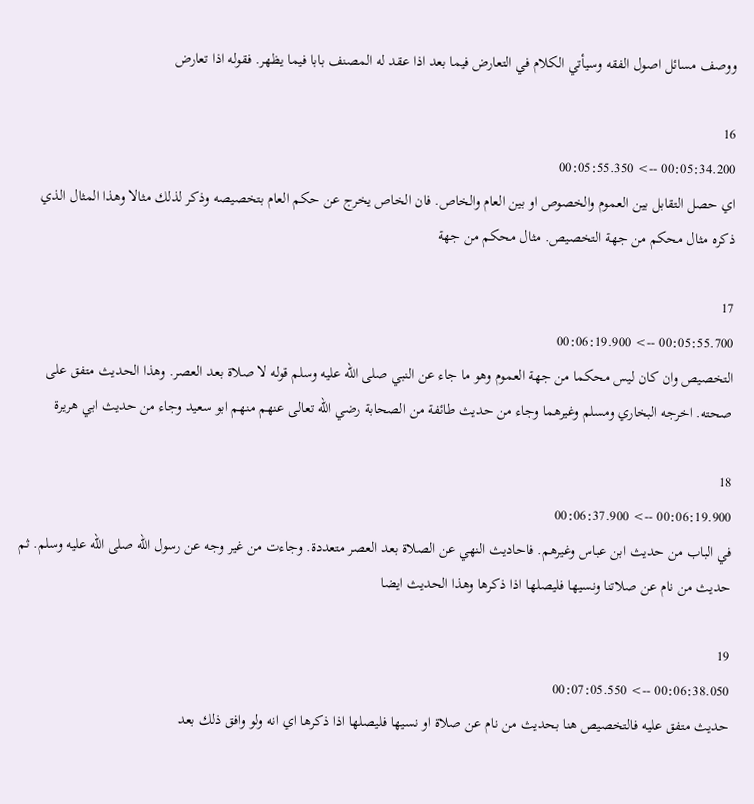ووصف مسائل اصول الفقه وسيأتي الكلام في التعارض فيما بعد اذا عقد له المصنف بابا فيما يظهر. فقوله اذا تعارض

16
00:05:34.200 --> 00:05:55.350
اي حصل التقابل بين العموم والخصوص او بين العام والخاص. فان الخاص يخرج عن حكم العام بتخصيصه وذكر لذلك مثالا وهذا المثال الذي ذكره مثال محكم من جهة التخصيص. مثال محكم من جهة

17
00:05:55.700 --> 00:06:19.900
التخصيص وان كان ليس محكما من جهة العموم وهو ما جاء عن النبي صلى الله عليه وسلم قوله لا صلاة بعد العصر. وهذا الحديث متفق على صحته. اخرجه البخاري ومسلم وغيرهما وجاء من حديث طائفة من الصحابة رضي الله تعالى عنهم منهم ابو سعيد وجاء من حديث ابي هريرة

18
00:06:19.900 --> 00:06:37.900
في الباب من حديث ابن عباس وغيرهم. فاحاديث النهي عن الصلاة بعد العصر متعددة. وجاءت من غير وجه عن رسول الله صلى الله عليه وسلم. ثم حديث من نام عن صلاتنا ونسيها فليصلها اذا ذكرها وهذا الحديث ايضا

19
00:06:38.050 --> 00:07:05.550
حديث متفق عليه فالتخصيص هنا بحديث من نام عن صلاة او نسيها فليصلها اذا ذكرها اي انه ولو وافق ذلك بعد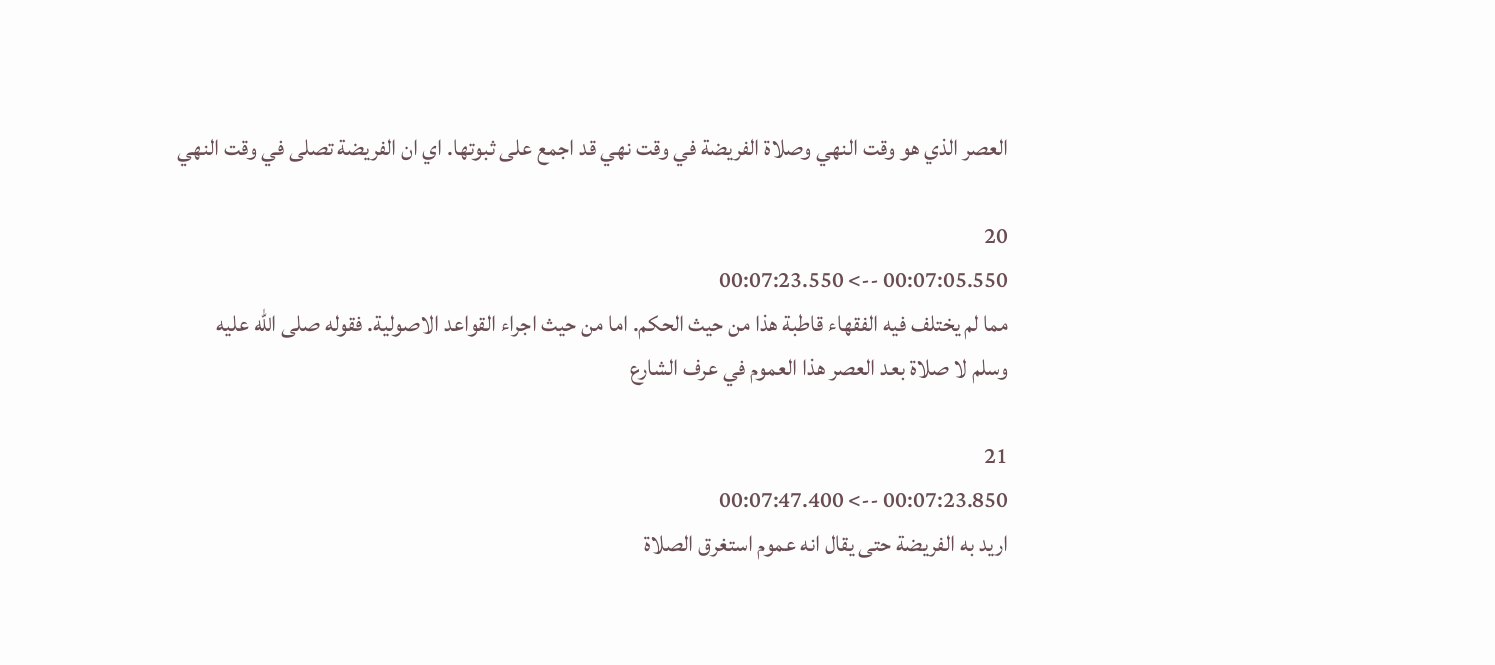العصر الذي هو وقت النهي وصلاة الفريضة في وقت نهي قد اجمع على ثبوتها. اي ان الفريضة تصلى في وقت النهي

20
00:07:05.550 --> 00:07:23.550
مما لم يختلف فيه الفقهاء قاطبة هذا من حيث الحكم. اما من حيث اجراء القواعد الاصولية. فقوله صلى الله عليه وسلم لا صلاة بعد العصر هذا العموم في عرف الشارع

21
00:07:23.850 --> 00:07:47.400
اريد به الفريضة حتى يقال انه عموم استغرق الصلاة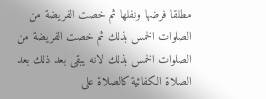مطلقا فرضها ونفلها ثم خصت الفريضة من الصلوات الخمس بذلك ثم خصت الفريضة من الصلوات الخمس بذلك لانه يبقى بعد ذلك بعد الصلاة الكفائية كالصلاة على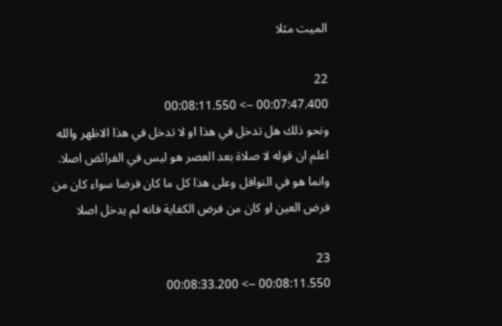الميت مثلا

22
00:07:47.400 --> 00:08:11.550
ونحو ذلك هل تدخل في هذا او لا تدخل في هذا الاظهر والله اعلم ان قوله لا صلاة بعد العصر هو ليس في الفرائض اصلا. وانما هو في النوافل وعلى هذا كل ما كان فرضا سواء كان من فرض العين او كان من فرض الكفاية فانه لم يدخل اصلا

23
00:08:11.550 --> 00:08:33.200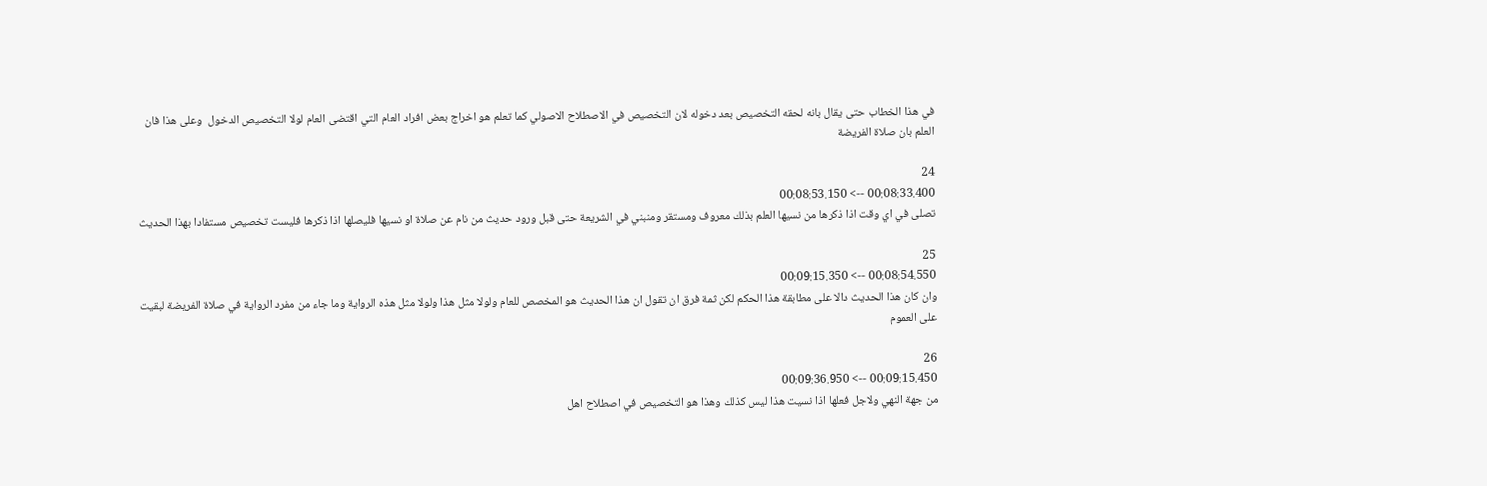في هذا الخطاب حتى يقال بانه لحقه التخصيص بعد دخوله لان التخصيص في الاصطلاح الاصولي كما تعلم هو اخراج بعض افراد العام التي اقتضى العام لولا التخصيص الدخول  وعلى هذا فان العلم بان صلاة الفريضة

24
00:08:33.400 --> 00:08:53.150
تصلى في اي وقت اذا ذكرها من نسيها العلم بذلك معروف ومستقر ومنبني في الشريعة حتى قبل ورود حديث من نام عن صلاة او نسيها فليصلها اذا ذكرها فليست تخصيص مستفادا بهذا الحديث

25
00:08:54.550 --> 00:09:15.350
وان كان هذا الحديث دالا على مطابقة هذا الحكم لكن ثمة فرق ان تقول ان هذا الحديث هو المخصص للعام ولولا مثل هذا ولولا مثل هذه الرواية وما جاء من مفرد الرواية في صلاة الفريضة لبقيت على العموم

26
00:09:15.450 --> 00:09:36.950
من جهة النهي ولاجل فعلها اذا نسيت هذا ليس كذلك وهذا هو التخصيص في اصطلاح اهل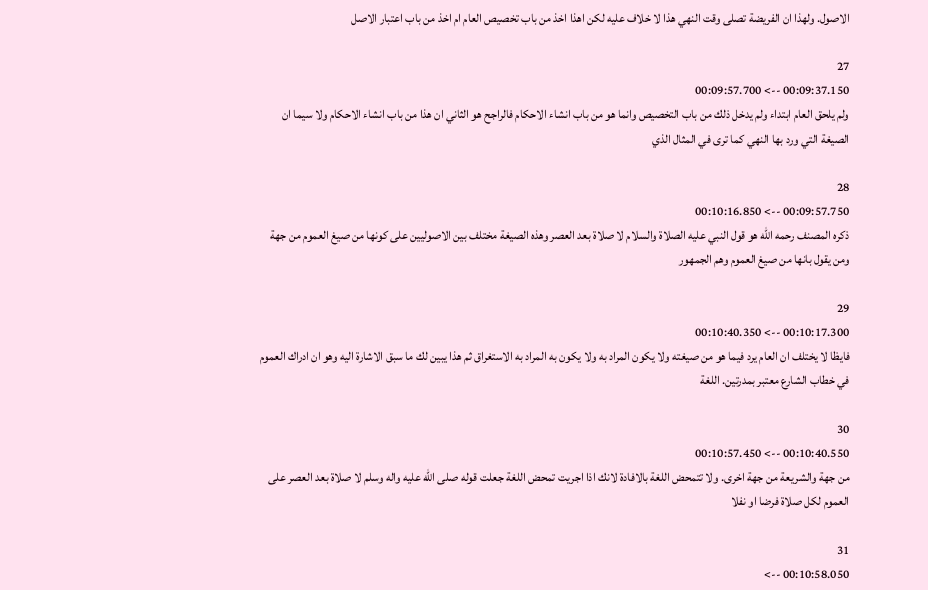الاصول. ولهذا ان الفريضة تصلى وقت النهي هذا لا خلاف عليه لكن اهذا اخذ من باب تخصيص العام ام اخذ من باب اعتبار الاصل

27
00:09:37.150 --> 00:09:57.700
ولم يلحق العام ابتداء ولم يدخل ذلك من باب التخصيص وانما هو من باب انشاء الاحكام فالراجح هو الثاني ان هذا من باب انشاء الاحكام ولا سيما ان الصيغة التي ورد بها النهي كما ترى في المثال الذي

28
00:09:57.750 --> 00:10:16.850
ذكره المصنف رحمه الله هو قول النبي عليه الصلاة والسلام لا صلاة بعد العصر وهذه الصيغة مختلف بين الاصوليين على كونها من صيغ العموم من جهة ومن يقول بانها من صيغ العموم وهم الجمهور

29
00:10:17.300 --> 00:10:40.350
فايظا لا يختلف ان العام يرد فيما هو من صيغته ولا يكون المراد به ولا يكون به المراد به الاستغراق ثم هذا يبين لك ما سبق الاشارة اليه وهو ان ادراك العموم في خطاب الشارع معتبر بمدرتين. اللغة

30
00:10:40.550 --> 00:10:57.450
من جهة والشريعة من جهة اخرى. ولا تتمحض اللغة بالافادة لانك اذا اجريت تمحض اللغة جعلت قوله صلى الله عليه واله وسلم لا صلاة بعد العصر على العموم لكل صلاة فرضا او نفلا

31
00:10:58.050 -->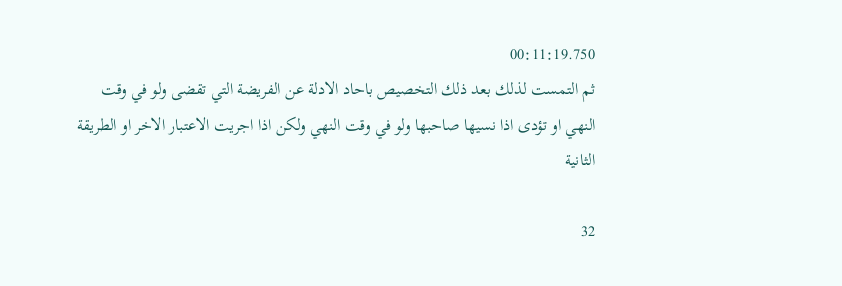00:11:19.750
ثم التمست لذلك بعد ذلك التخصيص باحاد الادلة عن الفريضة التي تقضى ولو في وقت النهي او تؤدى اذا نسيها صاحبها ولو في وقت النهي ولكن اذا اجريت الاعتبار الاخر او الطريقة الثانية

32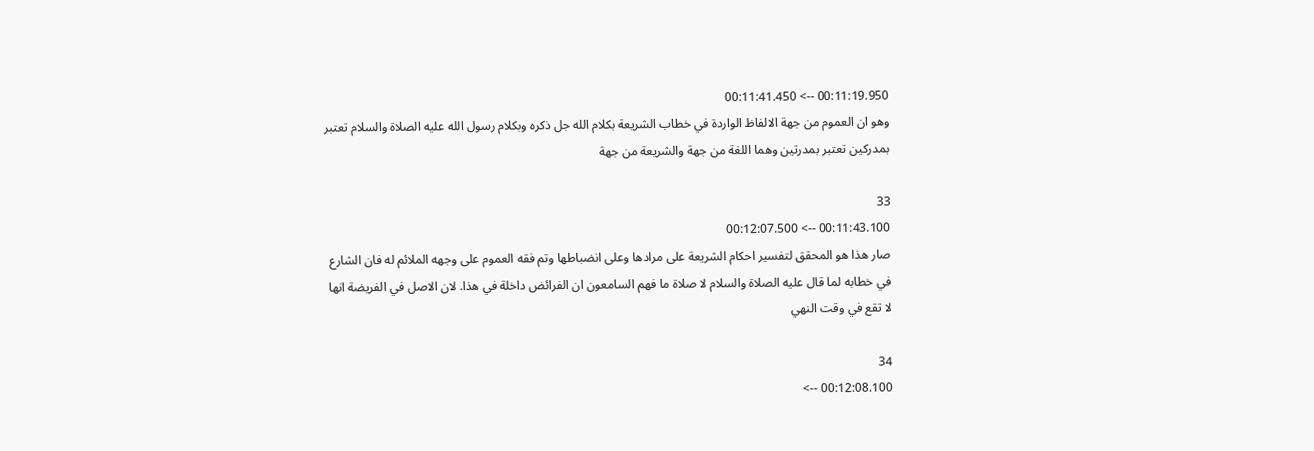00:11:19.950 --> 00:11:41.450
وهو ان العموم من جهة الالفاظ الواردة في خطاب الشريعة بكلام الله جل ذكره وبكلام رسول الله عليه الصلاة والسلام تعتبر بمدركين تعتبر بمدرتين وهما اللغة من جهة والشريعة من جهة

33
00:11:43.100 --> 00:12:07.500
صار هذا هو المحقق لتفسير احكام الشريعة على مرادها وعلى انضباطها وتم فقه العموم على وجهه الملائم له فان الشارع في خطابه لما قال عليه الصلاة والسلام لا صلاة ما فهم السامعون ان الفرائض داخلة في هذا. لان الاصل في الفريضة انها لا تقع في وقت النهي

34
00:12:08.100 -->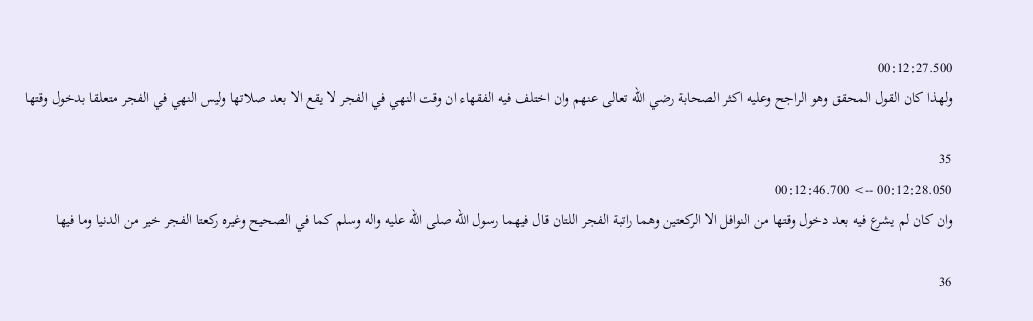00:12:27.500
ولهذا كان القول المحقق وهو الراجح وعليه اكثر الصحابة رضي الله تعالى عنهم وان اختلف فيه الفقهاء ان وقت النهي في الفجر لا يقع الا بعد صلاتها وليس النهي في الفجر متعلقا بدخول وقتها

35
00:12:28.050 --> 00:12:46.700
وان كان لم يشرع فيه بعد دخول وقتها من النوافل الا الركعتين وهما راتبة الفجر اللتان قال فيهما رسول الله صلى الله عليه واله وسلم كما في الصحيح وغيره ركعتا الفجر خير من الدنيا وما فيها

36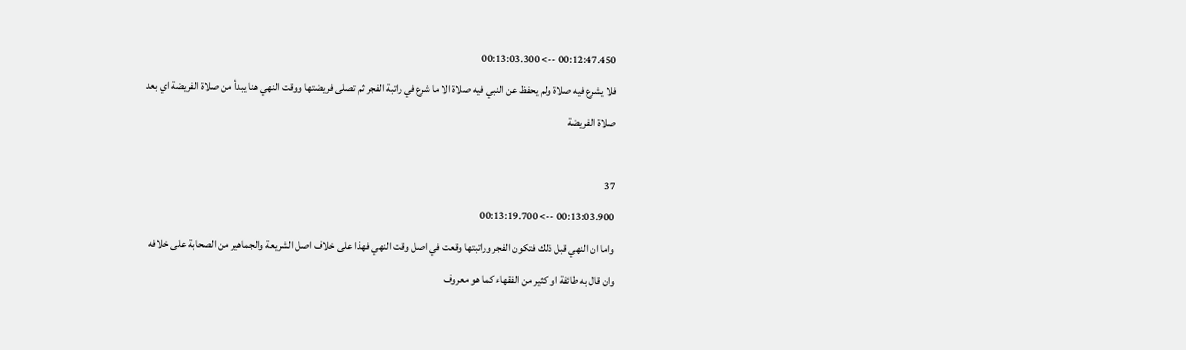00:12:47.450 --> 00:13:03.300
فلا يشرع فيه صلاة ولم يحفظ عن النبي فيه صلاة الا ما شرع في راتبة الفجر ثم تصلى فريضتها ووقت النهي هنا يبدأ من صلاة الفريضة اي بعد صلاة الفريضة

37
00:13:03.900 --> 00:13:19.700
واما ان النهي قبل ذلك فتكون الفجر وراتبتها وقعت في اصل وقت النهي فهذا على خلاف اصل الشريعة والجماهير من الصحابة على خلافه وان قال به طائفة او كثير من الفقهاء كما هو معروف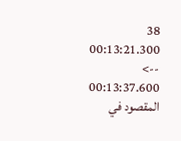38
00:13:21.300 --> 00:13:37.600
المقصود في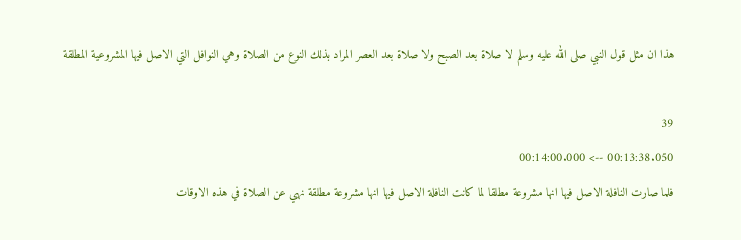هذا ان مثل قول النبي صلى الله عليه وسلم لا صلاة بعد الصبح ولا صلاة بعد العصر المراد بذلك النوع من الصلاة وهي النوافل التي الاصل فيها المشروعية المطلقة

39
00:13:38.050 --> 00:14:00.000
فلما صارت النافلة الاصل فيها انها مشروعة مطلقا لما كانت النافلة الاصل فيها انها مشروعة مطلقة نهي عن الصلاة في هذه الاوقات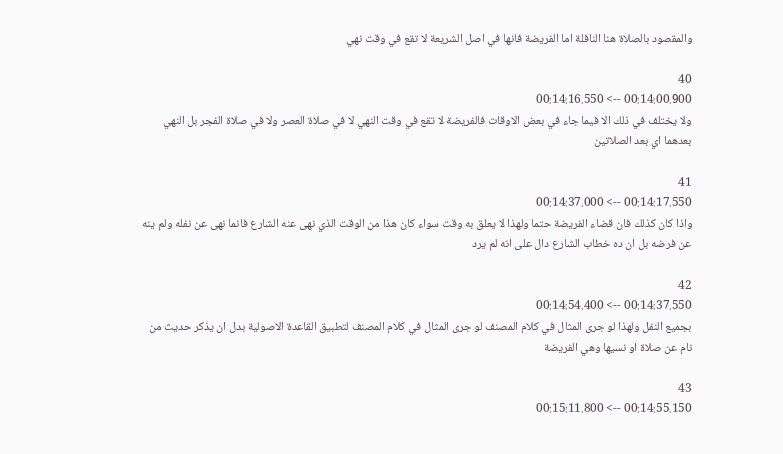والمقصود بالصلاة هنا النافلة اما الفريضة فانها في اصل الشريعة لا تقع في وقت نهي

40
00:14:00.900 --> 00:14:16.550
ولا يختلف في ذلك الا فيما جاء في بعض الاوقات فالفريضة لا تقع في وقت النهي لا في صلاة العصر ولا في صلاة الفجر بل النهي بعدهما اي بعد الصلاتين

41
00:14:17.550 --> 00:14:37.000
واذا كان كذلك فان قضاء الفريضة حتما ولهذا لا يعلق به وقت سواء كان هذا من الوقت الذي نهى عنه الشارع فانما نهى عن نفله ولم ينه عن فرضه بل ان ده خطاب الشارع دال على انه لم يرد

42
00:14:37.550 --> 00:14:54.400
بجميع النفل ولهذا لو جرى المثال في كلام المصنف لو جرى المثال في كلام المصنف لتطبيق القاعدة الاصولية بدل ان يذكر حديث من نام عن صلاة او نسيها وهي الفريضة

43
00:14:55.150 --> 00:15:11.800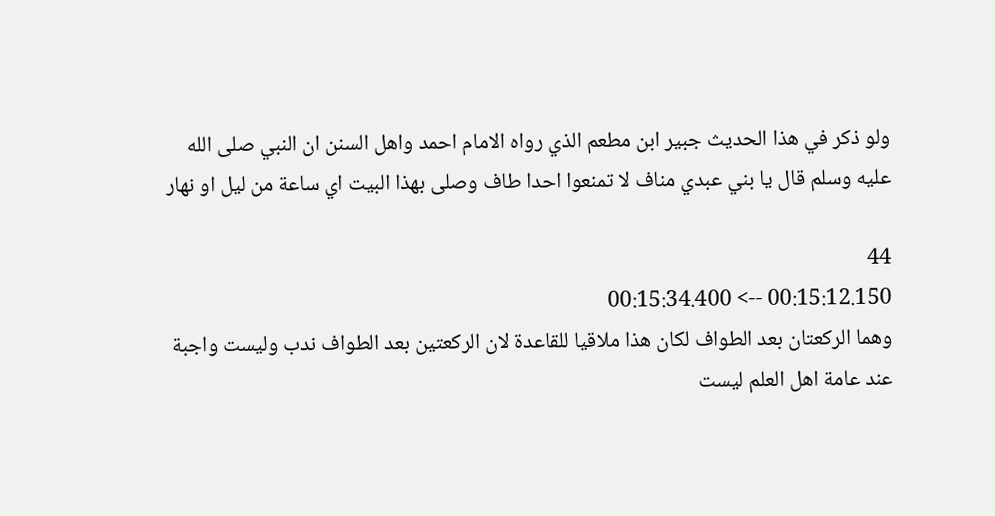ولو ذكر في هذا الحديث جبير ابن مطعم الذي رواه الامام احمد واهل السنن ان النبي صلى الله عليه وسلم قال يا بني عبدي مناف لا تمنعوا احدا طاف وصلى بهذا البيت اي ساعة من ليل او نهار

44
00:15:12.150 --> 00:15:34.400
وهما الركعتان بعد الطواف لكان هذا ملاقيا للقاعدة لان الركعتين بعد الطواف ندب وليست واجبة عند عامة اهل العلم ليست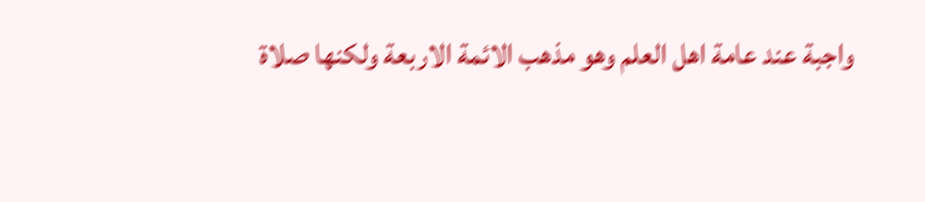واجبة عند عامة اهل العلم وهو مذهب الائمة الاربعة ولكنها صلاة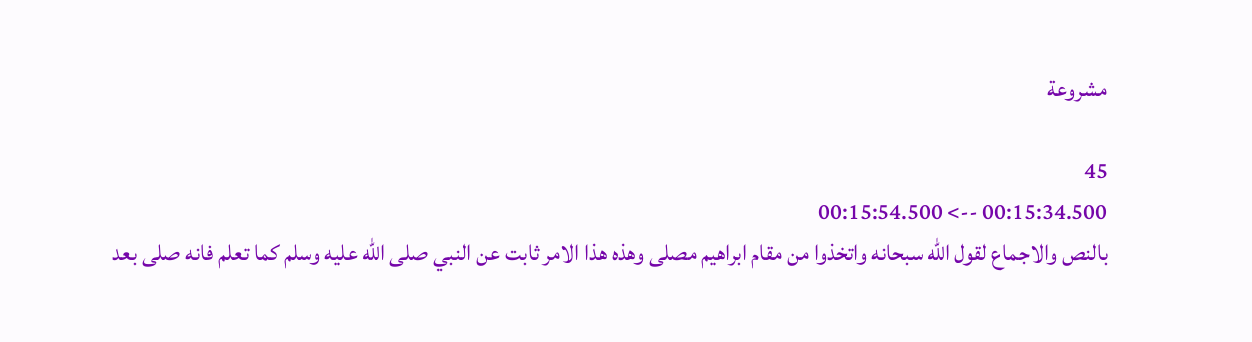مشروعة

45
00:15:34.500 --> 00:15:54.500
بالنص والاجماع لقول الله سبحانه واتخذوا من مقام ابراهيم مصلى وهذه هذا الامر ثابت عن النبي صلى الله عليه وسلم كما تعلم فانه صلى بعد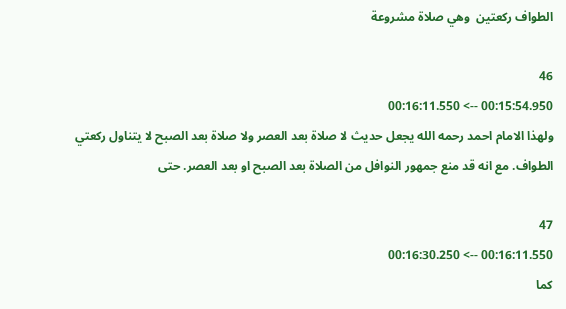الطواف ركعتين  وهي صلاة مشروعة

46
00:15:54.950 --> 00:16:11.550
ولهذا الامام احمد رحمه الله يجعل حديث لا صلاة بعد العصر ولا صلاة بعد الصبح لا يتناول ركعتي الطواف. مع انه قد منع جمهور النوافل من الصلاة بعد الصبح او بعد العصر. حتى

47
00:16:11.550 --> 00:16:30.250
كما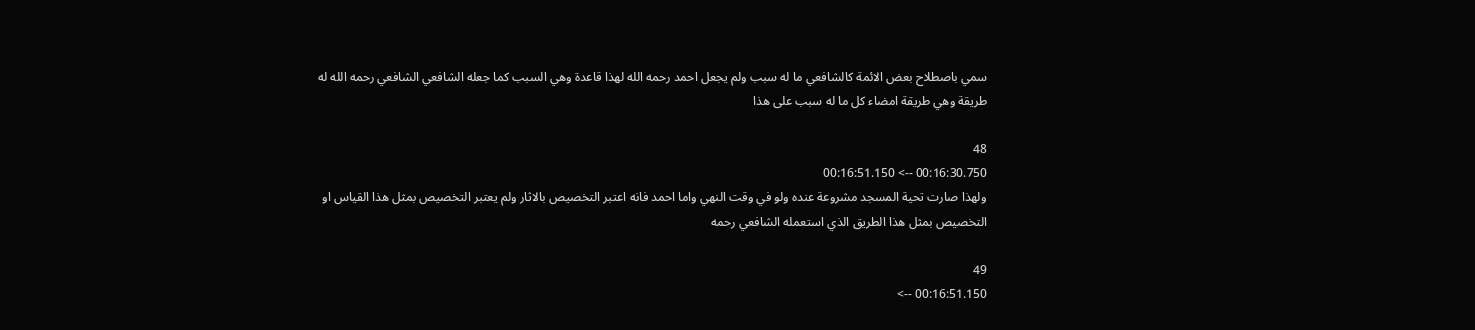سمي باصطلاح بعض الائمة كالشافعي ما له سبب ولم يجعل احمد رحمه الله لهذا قاعدة وهي السبب كما جعله الشافعي الشافعي رحمه الله له طريقة وهي طريقة امضاء كل ما له سبب على هذا

48
00:16:30.750 --> 00:16:51.150
ولهذا صارت تحية المسجد مشروعة عنده ولو في وقت النهي واما احمد فانه اعتبر التخصيص بالاثار ولم يعتبر التخصيص بمثل هذا القياس او التخصيص بمثل هذا الطريق الذي استعمله الشافعي رحمه

49
00:16:51.150 -->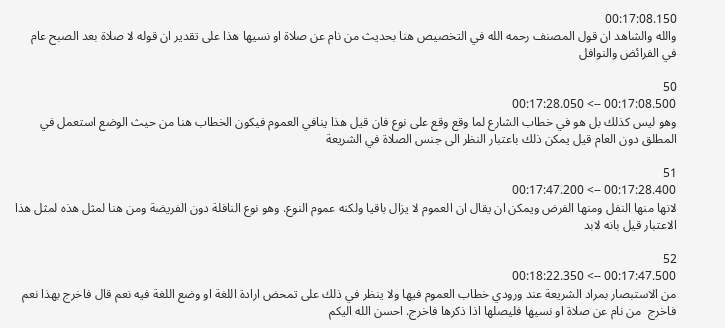00:17:08.150
والله والشاهد ان قول المصنف رحمه الله في التخصيص هنا بحديث من نام عن صلاة او نسيها هذا على تقدير ان قوله لا صلاة بعد الصبح عام في الفرائض والنوافل

50
00:17:08.500 --> 00:17:28.050
وهو ليس كذلك بل هو في خطاب الشارع لما وقع وقع على نوع فان قيل هذا ينافي العموم فيكون الخطاب هنا من حيث الوضع استعمل في المطلق دون العام قيل يمكن ذلك باعتبار النظر الى جنس الصلاة في الشريعة

51
00:17:28.400 --> 00:17:47.200
لانها منها النفل ومنها الفرض ويمكن ان يقال ان العموم لا يزال باقيا ولكنه عموم النوع. وهو نوع النافلة دون الفريضة ومن هنا لمثل هذه لمثل هذا الاعتبار قيل بانه لابد

52
00:17:47.500 --> 00:18:22.350
من الاستبصار بمراد الشريعة عند ورودي خطاب العموم فيها ولا ينظر في ذلك على تمحض ارادة اللغة او وضع اللغة فيه نعم قال فاخرج بهذا نعم  فاخرج  من نام عن صلاة او نسيها فليصلها اذا ذكرها فاخرج. احسن الله اليكم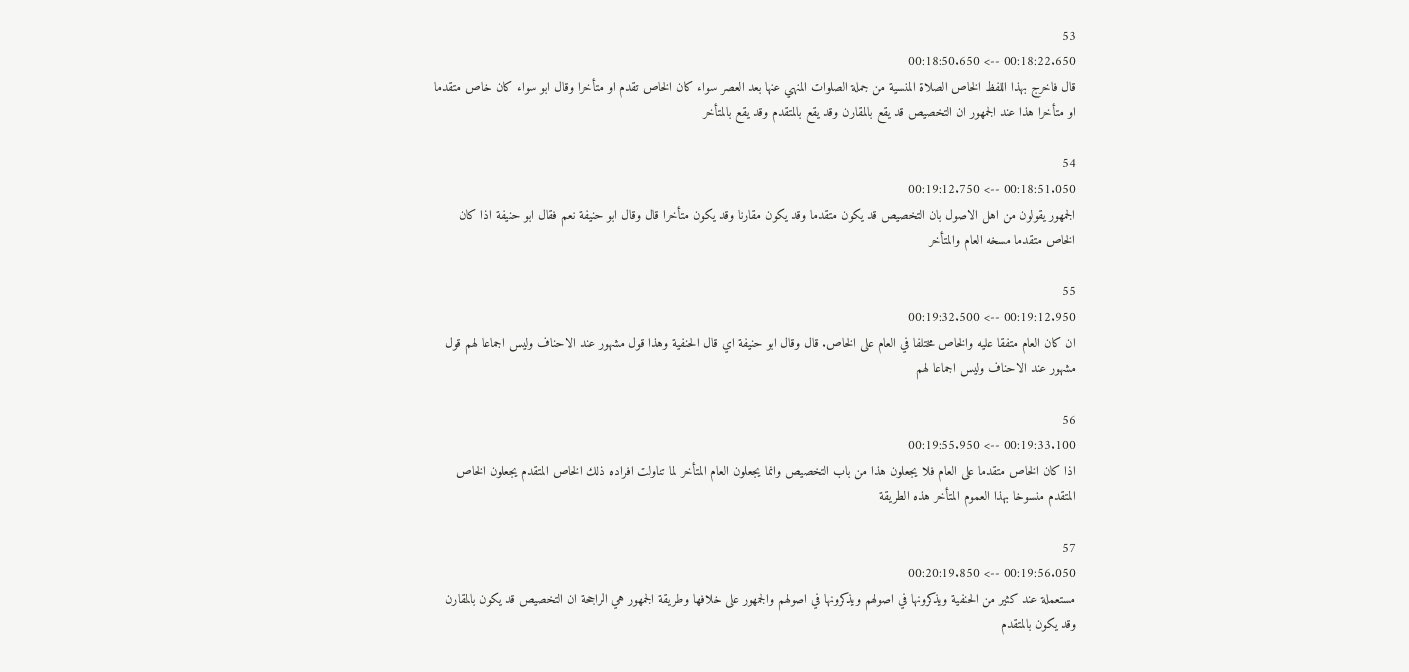53
00:18:22.650 --> 00:18:50.650
قال فاخرج بهذا اللفظ الخاص الصلاة المنسية من جملة الصلوات المنهي عنها بعد العصر سواء كان الخاص تقدم او متأخرا وقال ابو سواء كان خاص متقدما او متأخرا هذا عند الجمهور ان التخصيص قد يقع بالمقارن وقد يقع بالمتقدم وقد يقع بالمتأخر

54
00:18:51.050 --> 00:19:12.750
الجمهور يقولون من اهل الاصول بان التخصيص قد يكون متقدما وقد يكون مقارنا وقد يكون متأخرا قال وقال ابو حنيفة نعم فقال ابو حنيفة اذا كان الخاص متقدما مسخه العام والمتأخر

55
00:19:12.950 --> 00:19:32.500
ان كان العام متفقا عليه والخاص مختلفا في العام على الخاص. قال وقال ابو حنيفة اي قال الحنفية وهذا قول مشهور عند الاحناف وليس اجماعا لهم قول مشهور عند الاحناف وليس اجماعا لهم

56
00:19:33.100 --> 00:19:55.950
اذا كان الخاص متقدما على العام فلا يجعلون هذا من باب التخصيص وانما يجعلون العام المتأخر لما تناولت افراده ذلك الخاص المتقدم يجعلون الخاص المتقدم منسوخا بهذا العموم المتأخر هذه الطريقة

57
00:19:56.050 --> 00:20:19.850
مستعملة عند كثير من الحنفية ويذكرونها في اصولهم ويذكرونها في اصولهم والجمهور على خلافها وطريقة الجمهور هي الراجحة ان التخصيص قد يكون بالمقارن وقد يكون بالمتقدم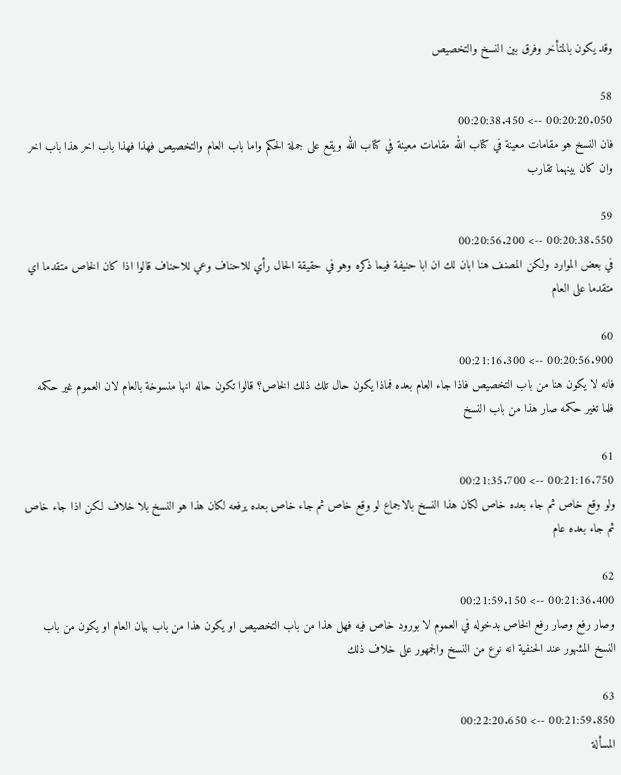وقد يكون بالمتأخر وفرق بين النسخ والتخصيص

58
00:20:20.050 --> 00:20:38.450
فان النسخ هو مقامات معينة في كتاب الله مقامات معينة في كتاب الله ويقع على جملة الحكم واما باب العام والتخصيص فهذا فهذا باب اخر هذا باب اخر وان كان بينهما تقارب

59
00:20:38.550 --> 00:20:56.200
في بعض الموارد ولكن المصنف هنا ابان لك ان ابا حنيفة فيما ذكره وهو في حقيقة الحال رأي للاحناف وعي للاحناف قالوا اذا كان الخاص متقدما اي متقدما على العام

60
00:20:56.900 --> 00:21:16.300
فانه لا يكون هنا من باب التخصيص فاذا جاء العام بعده فماذا يكون حال تلك ذلك الخاص؟ قالوا تكون حاله انها منسوخة بالعام لان العموم غير حكمه فلما تغير حكمه صار هذا من باب النسخ

61
00:21:16.750 --> 00:21:35.700
ولو وقع خاص ثم جاء بعده خاص لكان هذا النسخ بالاجماع لو وقع خاص ثم جاء خاص بعده يرفعه لكان هذا هو النسخ بلا خلاف لكن اذا جاء خاص ثم جاء بعده عام

62
00:21:36.400 --> 00:21:59.150
وصار رفع وصار رفع الخاص بدخوله في العموم لا بورود خاص فيه فهل هذا من باب التخصيص او يكون هذا من باب بيان العام او يكون من باب النسخ المشهور عند الحنفية انه نوع من النسخ والجمهور على خلاف ذلك

63
00:21:59.850 --> 00:22:20.650
المسألة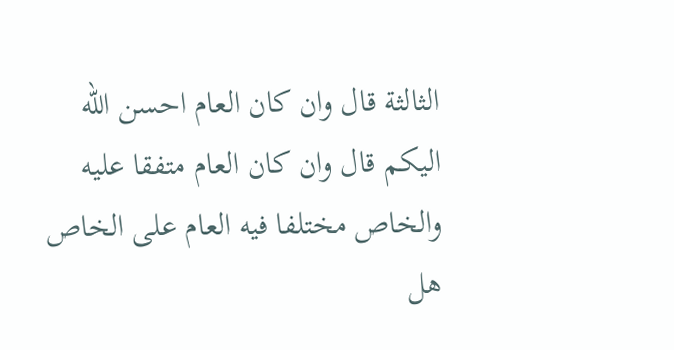الثالثة قال وان كان العام احسن الله اليكم قال وان كان العام متفقا عليه والخاص مختلفا فيه العام على الخاص هل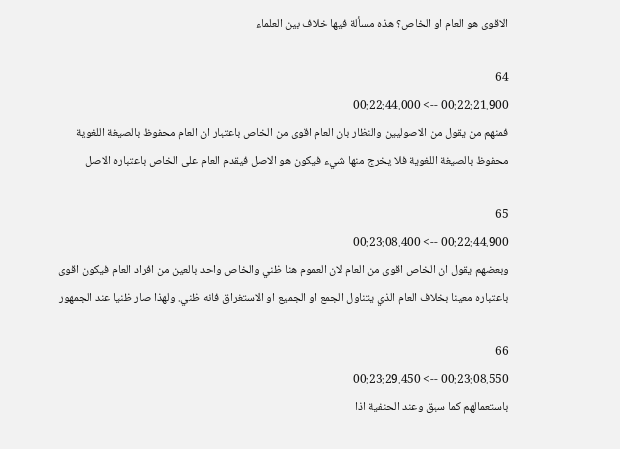الاقوى هو العام او الخاص؟ هذه مسألة فيها خلاف بين العلماء

64
00:22:21.900 --> 00:22:44.000
فمنهم من يقول من الاصوليين والنظار بان العام اقوى من الخاص باعتبار ان العام محفوظ بالصيغة اللغوية محفوظ بالصيغة اللغوية فلا يخرج منها شيء فيكون هو الاصل فيقدم العام على الخاص باعتباره الاصل

65
00:22:44.900 --> 00:23:08.400
وبعضهم يقول ان الخاص اقوى من العام لان العموم هنا ظني والخاص واحد بالعين من افراد العام فيكون اقوى باعتباره معينا بخلاف العام الذي يتناول الجمع او الجميع او الاستغراق فانه ظني. ولهذا صار ظنيا عند الجمهور

66
00:23:08.550 --> 00:23:29.450
باستعمالهم كما سبق وعند الحنفية اذا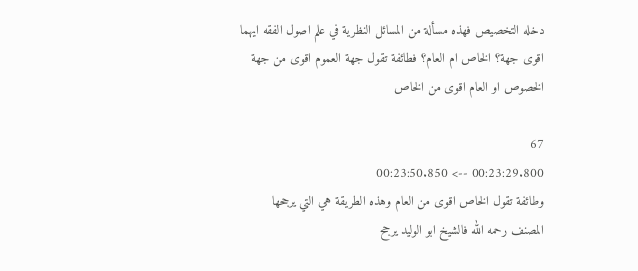دخله التخصيص فهذه مسألة من المسائل النظرية في علم اصول الفقه ايهما اقوى جهة؟ الخاص ام العام؟ فطائفة تقول جهة العموم اقوى من جهة الخصوص او العام اقوى من الخاص

67
00:23:29.800 --> 00:23:50.850
وطائفة تقول الخاص اقوى من العام وهذه الطريقة هي التي يرجحها المصنف رحمه الله فالشيخ ابو الوليد يرجح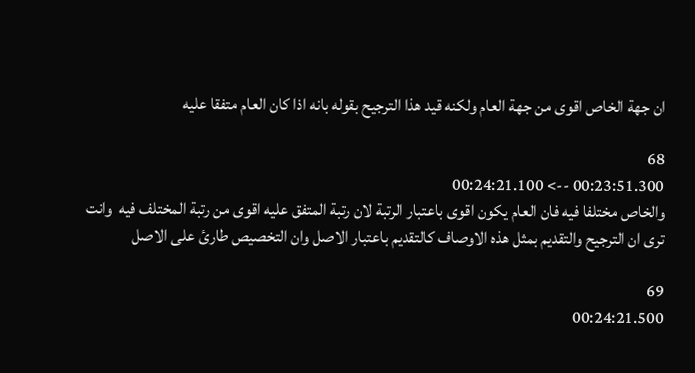ان جهة الخاص اقوى من جهة العام ولكنه قيد هذا الترجيح بقوله بانه اذا كان العام متفقا عليه

68
00:23:51.300 --> 00:24:21.100
والخاص مختلفا فيه فان العام يكون اقوى باعتبار الرتبة لان رتبة المتفق عليه اقوى من رتبة المختلف فيه  وانت ترى ان الترجيح والتقديم بمثل هذه الاوصاف كالتقديم باعتبار الاصل وان التخصيص طارئ على الاصل

69
00:24:21.500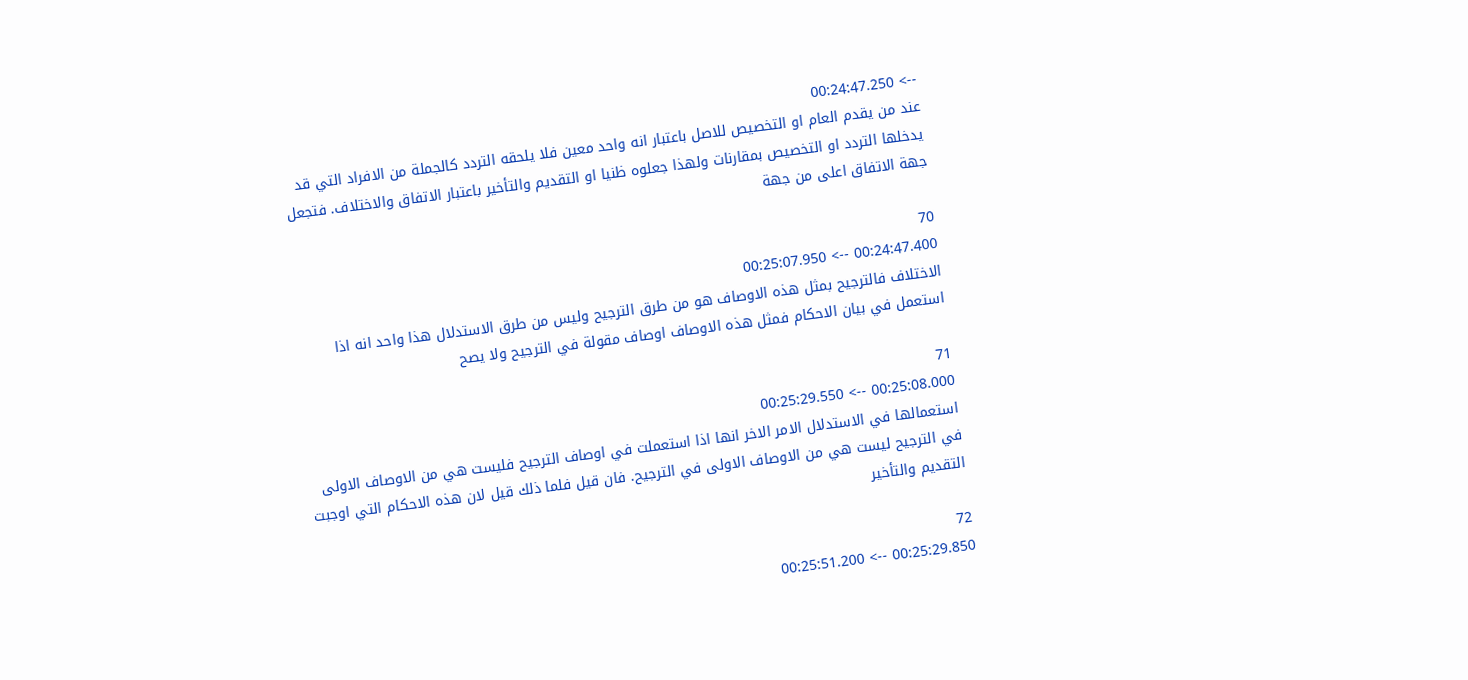--> 00:24:47.250
عند من يقدم العام او التخصيص للاصل باعتبار انه واحد معين فلا يلحقه التردد كالجملة من الافراد التي قد يدخلها التردد او التخصيص بمقارنات ولهذا جعلوه ظنيا او التقديم والتأخير باعتبار الاتفاق والاختلاف. فتجعل جهة الاتفاق اعلى من جهة

70
00:24:47.400 --> 00:25:07.950
الاختلاف فالترجيح بمثل هذه الاوصاف هو من طرق الترجيح وليس من طرق الاستدلال هذا واحد انه اذا استعمل في بيان الاحكام فمثل هذه الاوصاف اوصاف مقولة في الترجيح ولا يصح

71
00:25:08.000 --> 00:25:29.550
استعمالها في الاستدلال الامر الاخر انها اذا استعملت في اوصاف الترجيح فليست هي من الاوصاف الاولى في الترجيح ليست هي من الاوصاف الاولى في الترجيح. فان قيل فلما ذلك قيل لان هذه الاحكام التي اوجبت التقديم والتأخير

72
00:25:29.850 --> 00:25:51.200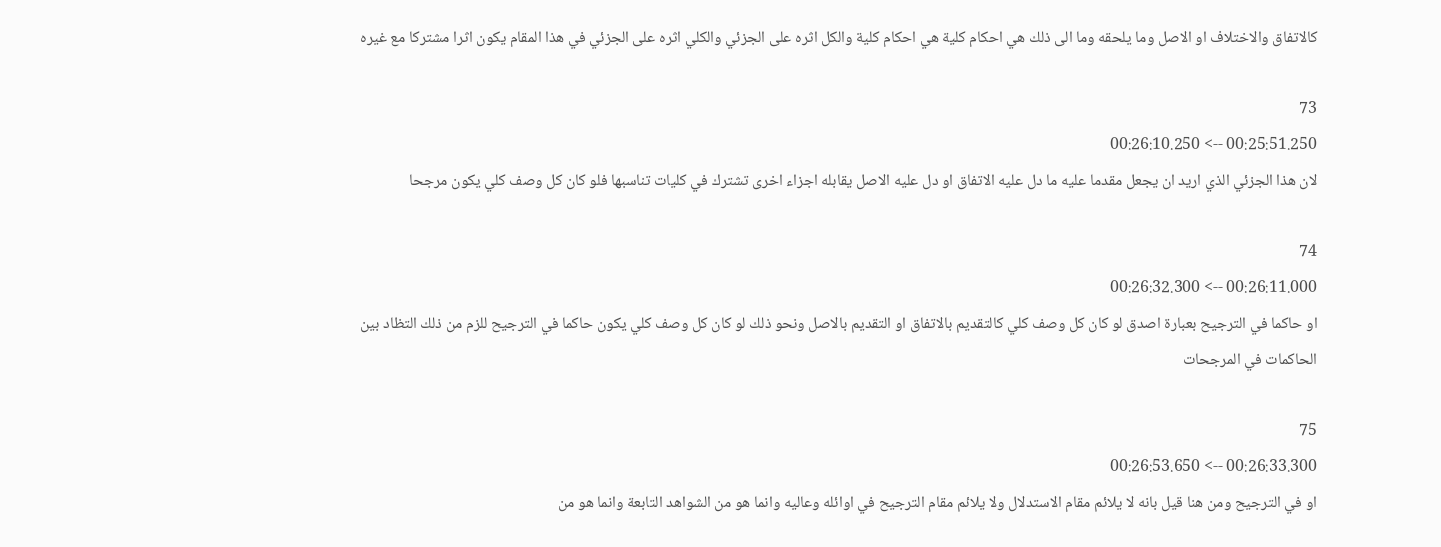كالاتفاق والاختلاف او الاصل وما يلحقه وما الى ذلك هي احكام كلية هي احكام كلية والكل اثره على الجزئي والكلي اثره على الجزئي في هذا المقام يكون اثرا مشتركا مع غيره

73
00:25:51.250 --> 00:26:10.250
لان هذا الجزئي الذي اريد ان يجعل مقدما عليه ما دل عليه الاتفاق او دل عليه الاصل يقابله اجزاء اخرى تشترك في كليات تناسبها فلو كان كل وصف كلي يكون مرجحا

74
00:26:11.000 --> 00:26:32.300
او حاكما في الترجيح بعبارة اصدق لو كان كل وصف كلي كالتقديم بالاتفاق او التقديم بالاصل ونحو ذلك لو كان كل وصف كلي يكون حاكما في الترجيح للزم من ذلك التظاد بين الحاكمات في المرجحات

75
00:26:33.300 --> 00:26:53.650
او في الترجيح ومن هنا قيل بانه لا يلائم مقام الاستدلال ولا يلائم مقام الترجيح في اوائله وعاليه وانما هو من الشواهد التابعة وانما هو من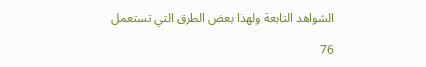الشواهد التابعة ولهذا بعض الطرق التي تستعمل

76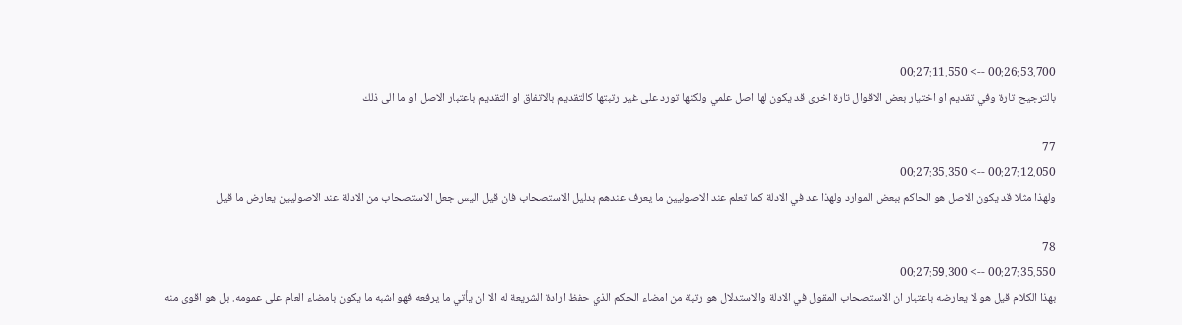00:26:53.700 --> 00:27:11.550
بالترجيح تارة وفي تقديم او اختيار بعض الاقوال تارة اخرى قد يكون لها اصل علمي ولكنها تورد على غير رتبتها كالتقديم بالاتفاق او التقديم باعتبار الاصل او ما الى ذلك

77
00:27:12.050 --> 00:27:35.350
ولهذا مثلا قد يكون الاصل هو الحاكم ببعض الموارد ولهذا عد في الادلة كما تعلم عند الاصوليين ما يعرف عندهم بدليل الاستصحاب فان قيل اليس جعل الاستصحاب من الادلة عند الاصوليين يعارض ما قيل

78
00:27:35.550 --> 00:27:59.300
بهذا الكلام قيل هو لا يعارضه باعتبار ان الاستصحاب المقول في الادلة والاستدلال هو رتبة من امضاء الحكم الذي حفظ ارادة الشريعة له الا ان يأتي ما يرفعه فهو اشبه ما يكون بامضاء العام على عمومه. بل هو اقوى منه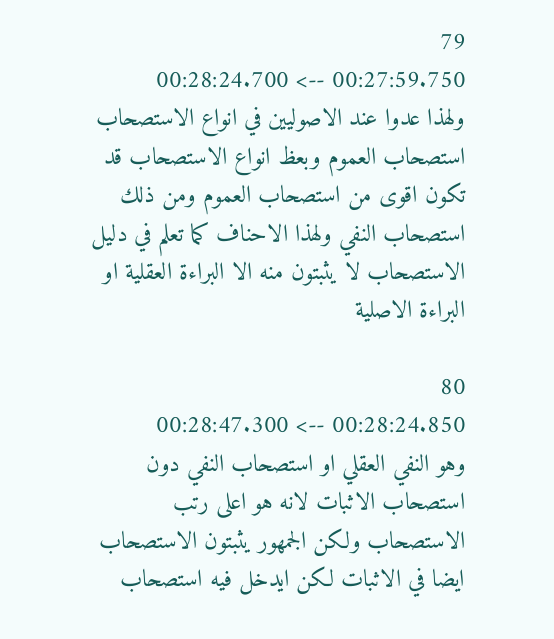79
00:27:59.750 --> 00:28:24.700
ولهذا عدوا عند الاصوليين في انواع الاستصحاب استصحاب العموم وبعظ انواع الاستصحاب قد تكون اقوى من استصحاب العموم ومن ذلك استصحاب النفي ولهذا الاحناف كما تعلم في دليل الاستصحاب لا يثبتون منه الا البراءة العقلية او البراءة الاصلية

80
00:28:24.850 --> 00:28:47.300
وهو النفي العقلي او استصحاب النفي دون استصحاب الاثبات لانه هو اعلى رتب الاستصحاب ولكن الجمهور يثبتون الاستصحاب ايضا في الاثبات لكن ايدخل فيه استصحاب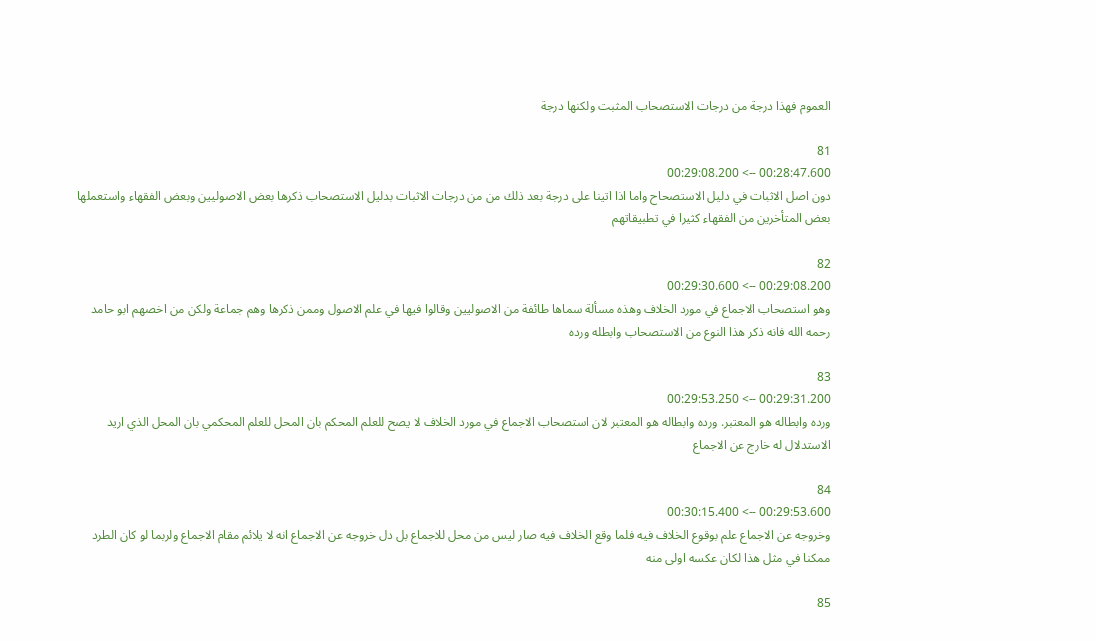العموم فهذا درجة من درجات الاستصحاب المثبت ولكنها درجة

81
00:28:47.600 --> 00:29:08.200
دون اصل الاثبات في دليل الاستصحاح واما اذا اتينا على درجة بعد ذلك من من درجات الاثبات بدليل الاستصحاب ذكرها بعض الاصوليين وبعض الفقهاء واستعملها بعض المتأخرين من الفقهاء كثيرا في تطبيقاتهم

82
00:29:08.200 --> 00:29:30.600
وهو استصحاب الاجماع في مورد الخلاف وهذه مسألة سماها طائفة من الاصوليين وقالوا فيها في علم الاصول وممن ذكرها وهم جماعة ولكن من اخصهم ابو حامد رحمه الله فانه ذكر هذا النوع من الاستصحاب وابطله ورده

83
00:29:31.200 --> 00:29:53.250
ورده وابطاله هو المعتبر. ورده وابطاله هو المعتبر لان استصحاب الاجماع في مورد الخلاف لا يصح للعلم المحكم بان المحل للعلم المحكمي بان المحل الذي اريد الاستدلال له خارج عن الاجماع

84
00:29:53.600 --> 00:30:15.400
وخروجه عن الاجماع علم بوقوع الخلاف فيه فلما وقع الخلاف فيه صار ليس من محل للاجماع بل دل خروجه عن الاجماع انه لا يلائم مقام الاجماع ولربما لو كان الطرد ممكنا في مثل هذا لكان عكسه اولى منه

85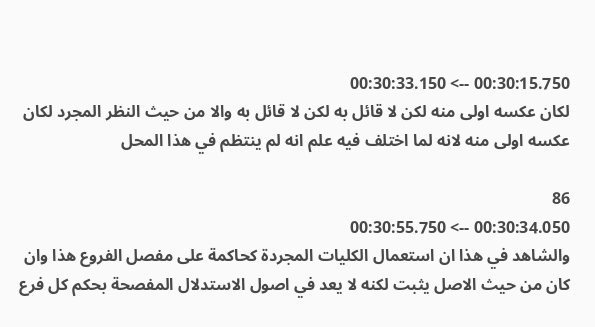00:30:15.750 --> 00:30:33.150
لكان عكسه اولى منه لكن لا قائل به لكن لا قائل به والا من حيث النظر المجرد لكان عكسه اولى منه لانه لما اختلف فيه علم انه لم ينتظم في هذا المحل

86
00:30:34.050 --> 00:30:55.750
والشاهد في هذا ان استعمال الكليات المجردة كحاكمة على مفصل الفروع هذا وان كان من حيث الاصل يثبت لكنه لا يعد في اصول الاستدلال المفصحة بحكم كل فرع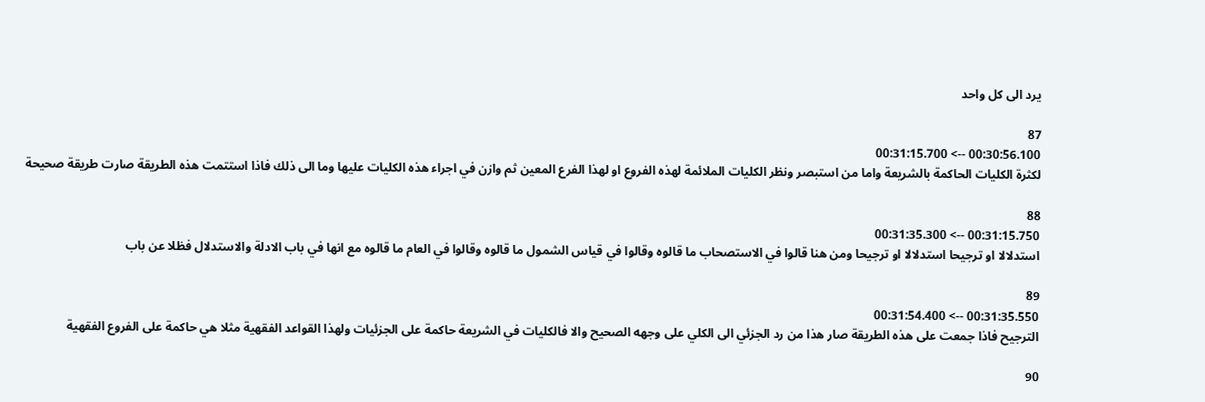يرد الى كل واحد

87
00:30:56.100 --> 00:31:15.700
لكثرة الكليات الحاكمة بالشريعة واما من استبصر ونظر الكليات الملائمة لهذه الفروع او لهذا الفرع المعين ثم وازن في اجراء هذه الكليات عليها وما الى ذلك فاذا استتمت هذه الطريقة صارت طريقة صحيحة

88
00:31:15.750 --> 00:31:35.300
استدلالا او ترجيحا استدلالا او ترجيحا ومن هنا قالوا في الاستصحاب ما قالوه وقالوا في قياس الشمول ما قالوه وقالوا في العام ما قالوه مع انها في باب الادلة والاستدلال فظلا عن باب

89
00:31:35.550 --> 00:31:54.400
الترجيح فاذا جمعت على هذه الطريقة صار هذا من رد الجزئي الى الكلي على وجهه الصحيح والا فالكليات في الشريعة حاكمة على الجزئيات ولهذا القواعد الفقهية مثلا هي حاكمة على الفروع الفقهية

90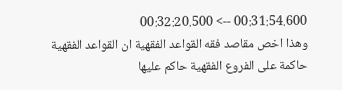00:31:54.600 --> 00:32:20.500
وهذا اخص مقاصد فقه القواعد الفقهية ان القواعد الفقهية حاكمة على الفروع الفقهية حاكم عليها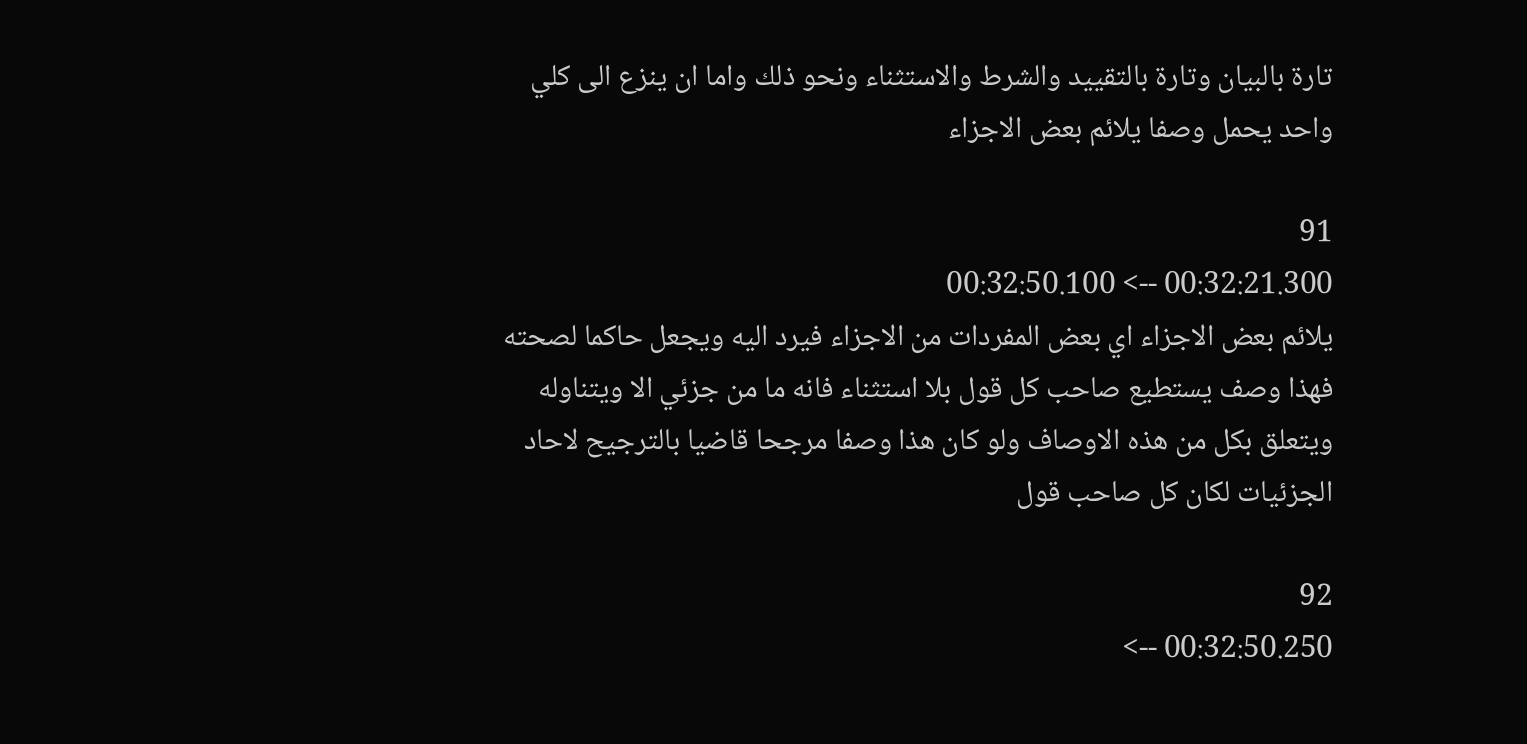تارة بالبيان وتارة بالتقييد والشرط والاستثناء ونحو ذلك واما ان ينزع الى كلي واحد يحمل وصفا يلائم بعض الاجزاء

91
00:32:21.300 --> 00:32:50.100
يلائم بعض الاجزاء اي بعض المفردات من الاجزاء فيرد اليه ويجعل حاكما لصحته فهذا وصف يستطيع صاحب كل قول بلا استثناء فانه ما من جزئي الا ويتناوله ويتعلق بكل من هذه الاوصاف ولو كان هذا وصفا مرجحا قاضيا بالترجيح لاحاد الجزئيات لكان كل صاحب قول

92
00:32:50.250 -->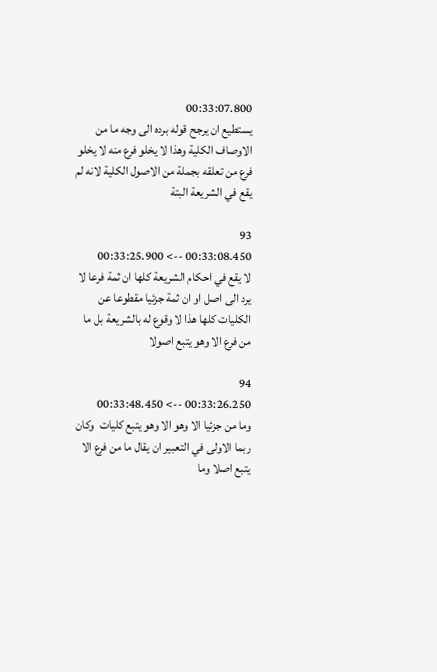00:33:07.800
يستطيع ان يرجح قوله برده الى وجه ما من الاوصاف الكلية وهذا لا يخلو فرع منه لا يخلو فرع من تعلقه بجملة من الاصول الكلية لانه لم يقع في الشريعة البتة

93
00:33:08.450 --> 00:33:25.900
لا يقع في احكام الشريعة كلها ان ثمة فرعا لا يرد الى اصل او ان ثمة جزئيا مقطوعا عن الكليات كلها هذا لا وقوع له بالشريعة بل ما من فرع الا وهو يتبع اصولا

94
00:33:26.250 --> 00:33:48.450
وما من جزئيا الا وهو الا وهو يتبع كليات  وكان ربما الاولى في التعبير ان يقال ما من فرع الا يتبع اصلا وما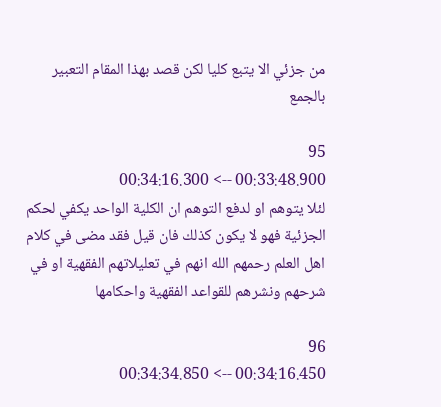من جزئي الا يتبع كليا لكن قصد بهذا المقام التعبير بالجمع

95
00:33:48.900 --> 00:34:16.300
لئلا يتوهم او لدفع التوهم ان الكلية الواحد يكفي لحكم الجزئية فهو لا يكون كذلك فان قيل فقد مضى في كلام اهل العلم رحمهم الله انهم في تعليلاتهم الفقهية او في شرحهم ونشرهم للقواعد الفقهية واحكامها

96
00:34:16.450 --> 00:34:34.850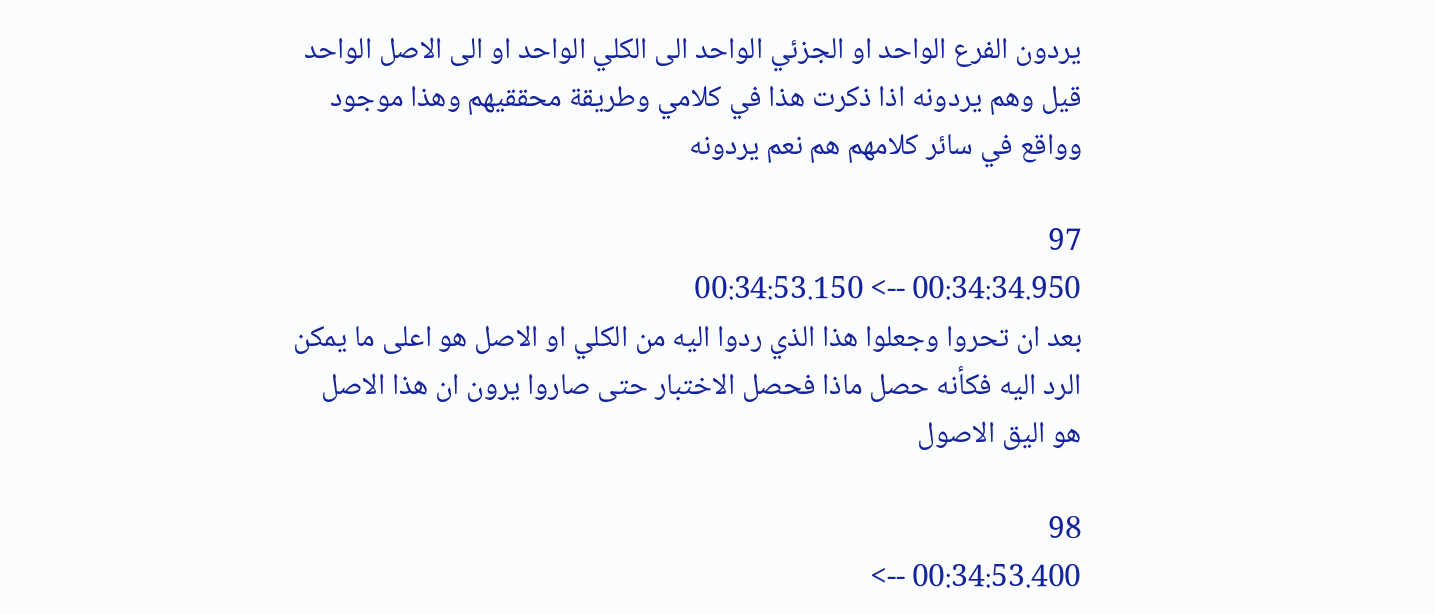يردون الفرع الواحد او الجزئي الواحد الى الكلي الواحد او الى الاصل الواحد قيل وهم يردونه اذا ذكرت هذا في كلامي وطريقة محققيهم وهذا موجود وواقع في سائر كلامهم هم نعم يردونه

97
00:34:34.950 --> 00:34:53.150
بعد ان تحروا وجعلوا هذا الذي ردوا اليه من الكلي او الاصل هو اعلى ما يمكن الرد اليه فكأنه حصل ماذا فحصل الاختبار حتى صاروا يرون ان هذا الاصل هو اليق الاصول

98
00:34:53.400 -->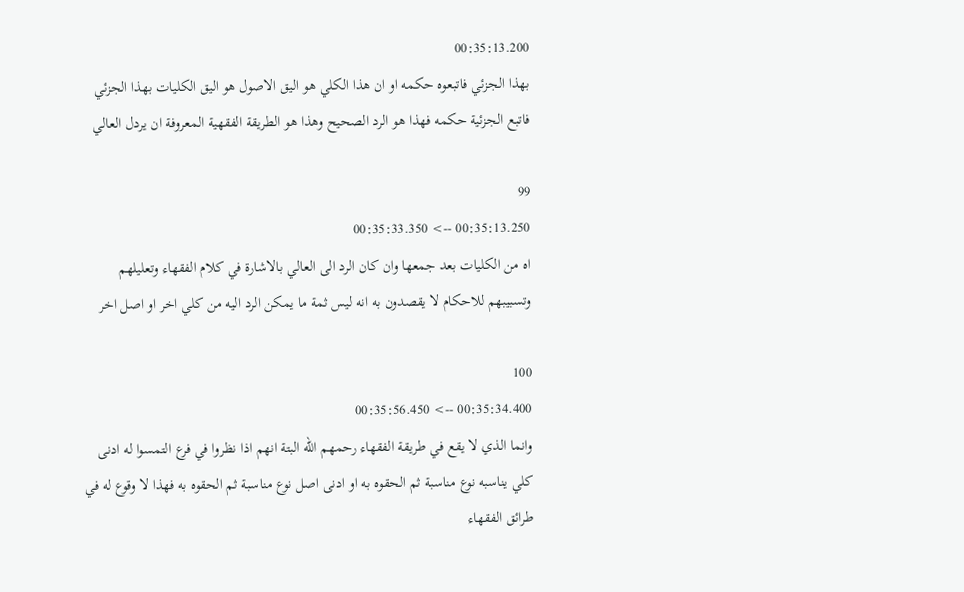00:35:13.200
بهذا الجزئي فاتبعوه حكمه او ان هذا الكلي هو اليق الاصول هو اليق الكليات بهذا الجزئي فاتبع الجزئية حكمه فهذا هو الرد الصحيح وهذا هو الطريقة الفقهية المعروفة ان يردل العالي

99
00:35:13.250 --> 00:35:33.350
اه من الكليات بعد جمعها وان كان الرد الى العالي بالاشارة في كلام الفقهاء وتعليلهم وتسبيبهم للاحكام لا يقصدون به انه ليس ثمة ما يمكن الرد اليه من كلي اخر او اصل اخر

100
00:35:34.400 --> 00:35:56.450
وانما الذي لا يقع في طريقة الفقهاء رحمهم الله البتة انهم اذا نظروا في فرع التمسوا له ادنى كلي يناسبه نوع مناسبة ثم الحقوه به او ادنى اصل نوع مناسبة ثم الحقوه به فهذا لا وقوع له في طرائق الفقهاء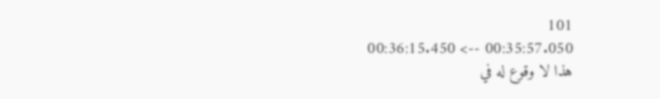101
00:35:57.050 --> 00:36:15.450
هذا لا وقوع له في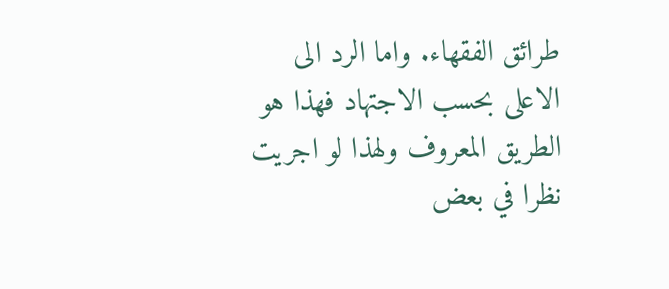طرائق الفقهاء. واما الرد الى الاعلى بحسب الاجتهاد فهذا هو الطريق المعروف ولهذا لو اجريت نظرا في بعض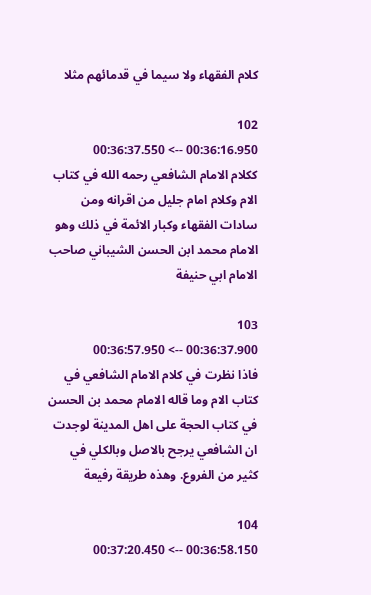كلام الفقهاء ولا سيما في قدمائهم مثلا

102
00:36:16.950 --> 00:36:37.550
ككلام الامام الشافعي رحمه الله في كتاب الام وكلام امام جليل من اقرانه ومن سادات الفقهاء وكبار الائمة في ذلك وهو الامام محمد ابن الحسن الشيباني صاحب الامام ابي حنيفة

103
00:36:37.900 --> 00:36:57.950
فاذا نظرت في كلام الامام الشافعي في كتاب الام وما قاله الامام محمد بن الحسن في كتاب الحجة على اهل المدينة لوجدت ان الشافعي يرجح بالاصل وبالكلي في كثير من الفروع. وهذه طريقة رفيعة

104
00:36:58.150 --> 00:37:20.450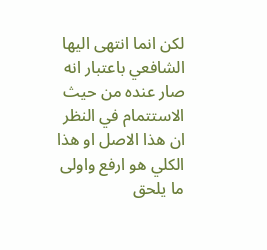لكن انما انتهى اليها الشافعي باعتبار انه صار عنده من حيث الاستتمام في النظر ان هذا الاصل او هذا الكلي هو ارفع واولى ما يلحق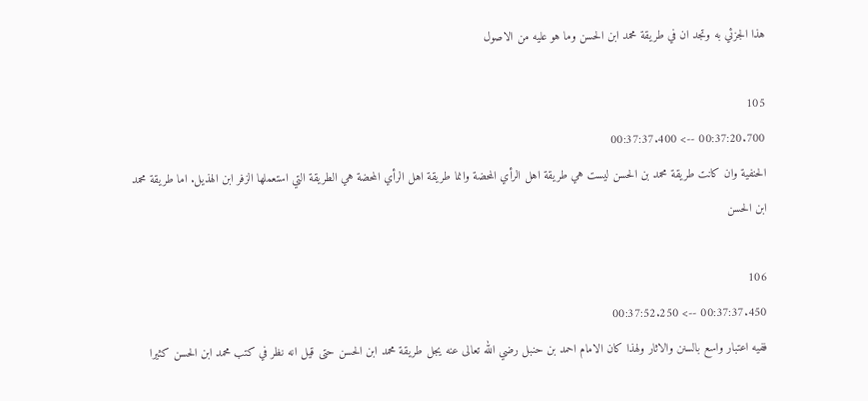هذا الجزئي به وتجد ان في طريقة محمد ابن الحسن وما هو عليه من الاصول

105
00:37:20.700 --> 00:37:37.400
الحنفية وان كانت طريقة محمد بن الحسن ليست هي طريقة اهل الرأي المحضة وانما طريقة اهل الرأي المحضة هي الطريقة التي استعملها الزفر ابن الهذيل. اما طريقة محمد ابن الحسن

106
00:37:37.450 --> 00:37:52.250
ففيه اعتبار واسع بالسنن والاثار ولهذا كان الامام احمد بن حنبل رضي الله تعالى عنه يجل طريقة محمد ابن الحسن حتى قيل انه نظر في كتب محمد ابن الحسن كثيرا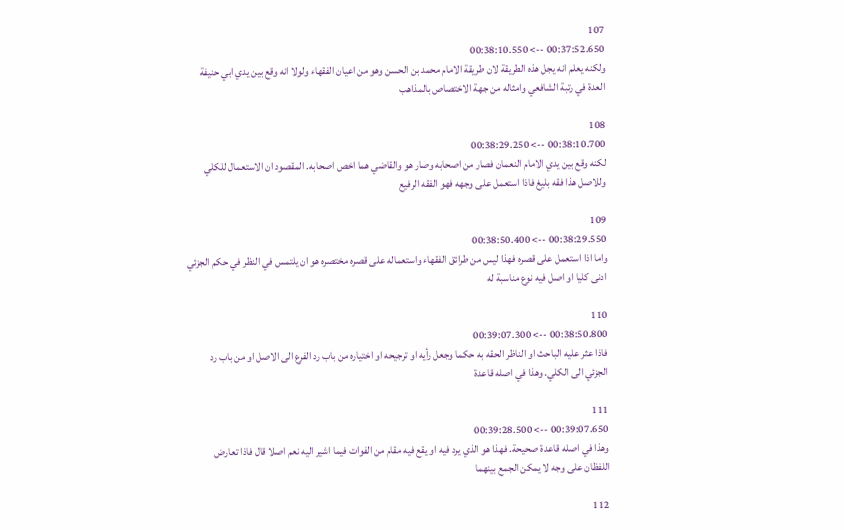107
00:37:52.650 --> 00:38:10.550
ولكنه يعلم انه يجل هذه الطريقة لان طريقة الامام محمد بن الحسن وهو من اعيان الفقهاء ولولا انه وقع بين يدي ابي حنيفة العدة في رتبة الشافعي وامثاله من جهة الاختصاص بالمذاهب

108
00:38:10.700 --> 00:38:29.250
لكنه وقع بين يدي الامام النعمان فصار من اصحابه وصار هو والقاضي هما اخص اصحابه. المقصود ان الاستعمال للكلي وللاصل هذا فقه بليغ فاذا استعمل على وجهه فهو الفقه الرفيع

109
00:38:29.550 --> 00:38:50.400
واما اذا استعمل على قصره فهذا ليس من طرائق الفقهاء واستعماله على قصره مختصره هو ان يلتمس في النظر في حكم الجزئي ادنى كليا او اصل فيه نوع مناسبة له

110
00:38:50.800 --> 00:39:07.300
فاذا عثر عليه الباحث او الناظر الحقه به حكما وجعل رأيه او ترجيحه او اختياره من باب رد الفرع الى الاصل او من باب رد الجزئي الى الكلي. وهذا في اصله قاعدة

111
00:39:07.650 --> 00:39:28.500
وهذا في اصله قاعدة صحيحة. فهذا هو الذي يرد فيه او يقع فيه مقام من الفوات فيما اشير اليه نعم اصلا قال فاذا تعارض اللفظان على وجه لا يمكن الجمع بينهما

112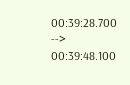00:39:28.700 --> 00:39:48.100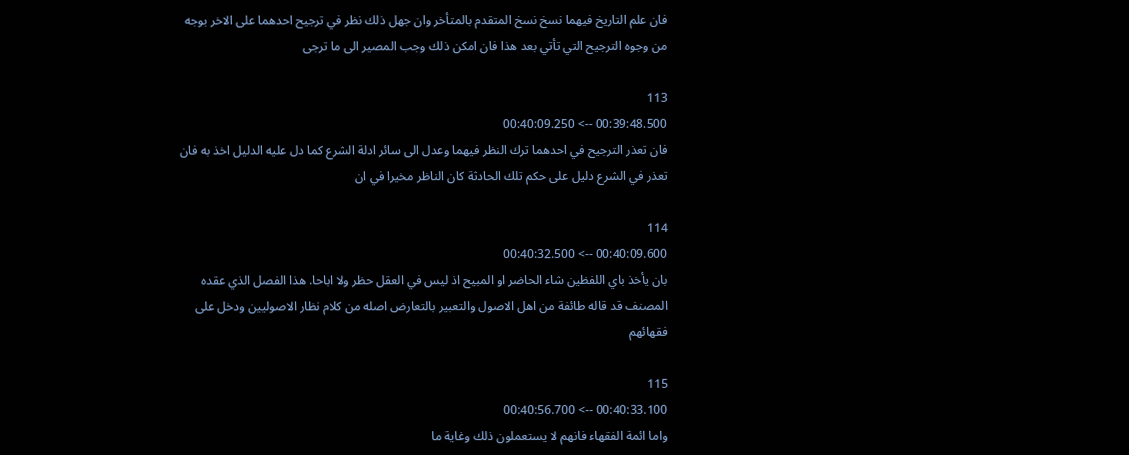فان علم التاريخ فيهما نسخ نسخ المتقدم بالمتأخر وان جهل ذلك نظر في ترجيح احدهما على الاخر بوجه من وجوه الترجيح التي تأتي بعد هذا فان امكن ذلك وجب المصير الى ما ترجى

113
00:39:48.500 --> 00:40:09.250
فان تعذر الترجيح في احدهما ترك النظر فيهما وعدل الى سائر ادلة الشرع كما دل عليه الدليل اخذ به فان تعذر في الشرع دليل على حكم تلك الحادثة كان الناظر مخيرا في ان

114
00:40:09.600 --> 00:40:32.500
بان يأخذ باي اللفظين شاء الحاضر او المبيح اذ ليس في العقل حظر ولا اباحا. هذا الفصل الذي عقده المصنف قد قاله طائفة من اهل الاصول والتعبير بالتعارض اصله من كلام نظار الاصوليين ودخل على فقهائهم

115
00:40:33.100 --> 00:40:56.700
واما ائمة الفقهاء فانهم لا يستعملون ذلك وغاية ما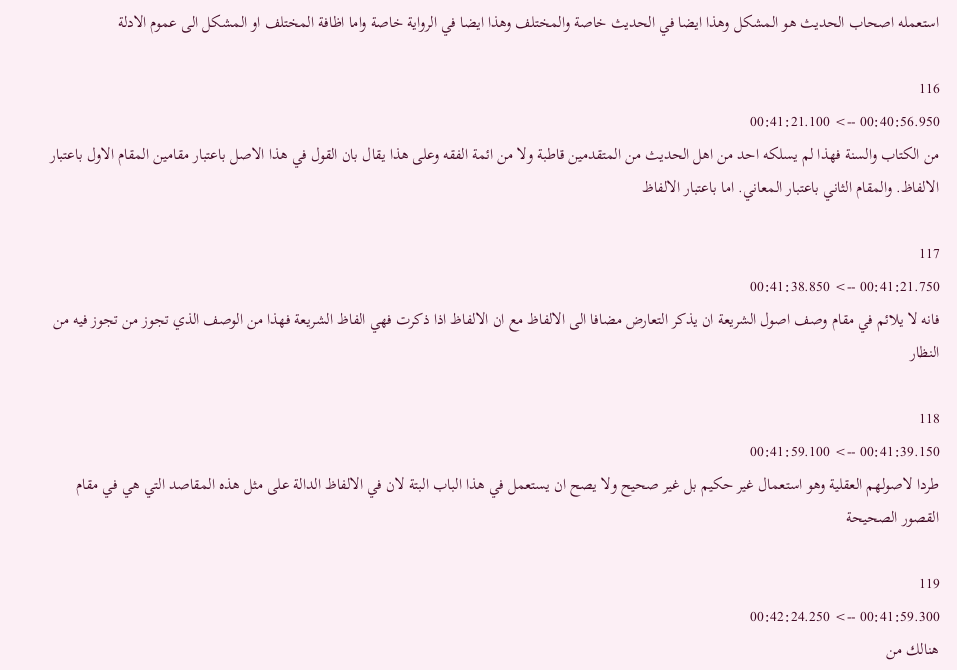استعمله اصحاب الحديث هو المشكل وهذا ايضا في الحديث خاصة والمختلف وهذا ايضا في الرواية خاصة واما اظافة المختلف او المشكل الى عموم الادلة

116
00:40:56.950 --> 00:41:21.100
من الكتاب والسنة فهذا لم يسلكه احد من اهل الحديث من المتقدمين قاطبة ولا من ائمة الفقه وعلى هذا يقال بان القول في هذا الاصل باعتبار مقامين المقام الاول باعتبار الالفاظ. والمقام الثاني باعتبار المعاني. اما باعتبار الالفاظ

117
00:41:21.750 --> 00:41:38.850
فانه لا يلائم في مقام وصف اصول الشريعة ان يذكر التعارض مضافا الى الالفاظ مع ان الالفاظ اذا ذكرت فهي الفاظ الشريعة فهذا من الوصف الذي تجوز من تجوز فيه من النظار

118
00:41:39.150 --> 00:41:59.100
طردا لاصولهم العقلية وهو استعمال غير حكيم بل غير صحيح ولا يصح ان يستعمل في هذا الباب البتة لان في الالفاظ الدالة على مثل هذه المقاصد التي هي في مقام القصور الصحيحة

119
00:41:59.300 --> 00:42:24.250
هنالك من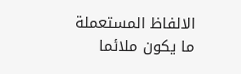الالفاظ المستعملة ما يكون ملائما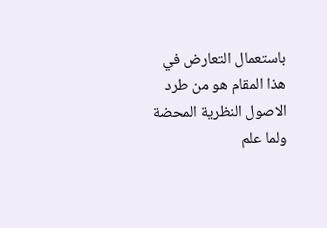باستعمال التعارض في هذا المقام هو من طرد الاصول النظرية المحضة ولما علم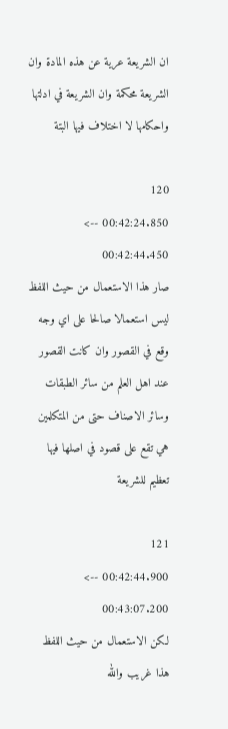ان الشريعة عرية عن هذه المادة وان الشريعة محكمة وان الشريعة في ادلتها واحكامها لا اختلاف فيها البتة

120
00:42:24.850 --> 00:42:44.450
صار هذا الاستعمال من حيث اللفظ ليس استعمالا صالحا على اي وجه وقع في القصور وان كانت القصور عند اهل العلم من سائر الطبقات وسائر الاصناف حتى من المتكلمين هي تقع على قصود في اصلها فيها تعظيم للشريعة

121
00:42:44.900 --> 00:43:07.200
لكن الاستعمال من حيث اللفظ هذا غريب والله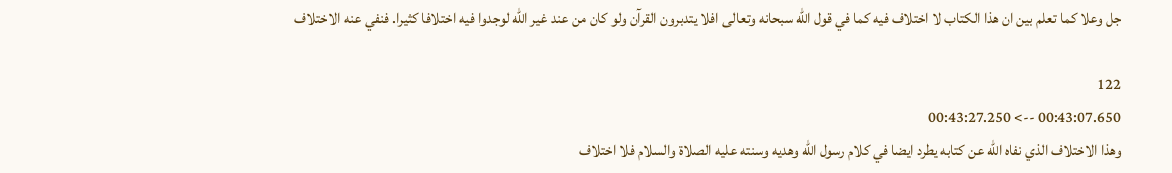جل وعلا كما تعلم بين ان هذا الكتاب لا اختلاف فيه كما في قول الله سبحانه وتعالى افلا يتدبرون القرآن ولو كان من عند غير الله لوجدوا فيه اختلافا كثيرا. فنفي عنه الاختلاف

122
00:43:07.650 --> 00:43:27.250
وهذا الاختلاف الذي نفاه الله عن كتابه يطرد ايضا في كلام رسول الله وهديه وسنته عليه الصلاة والسلام فلا اختلاف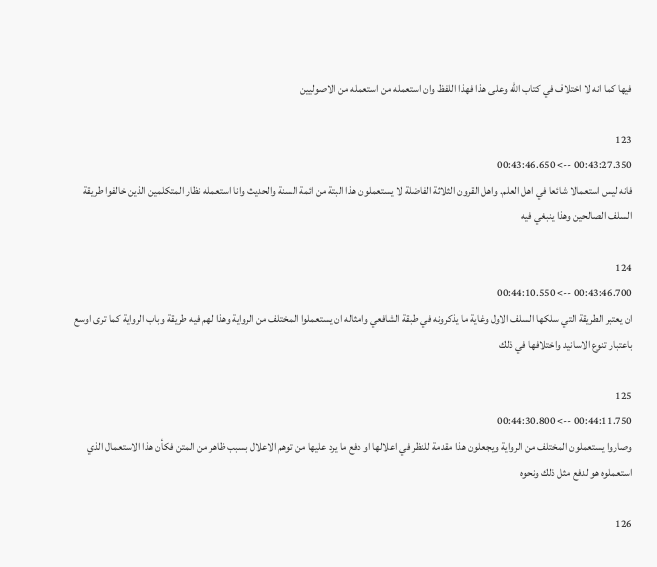فيها كما انه لا اختلاف في كتاب الله وعلى هذا فهذا اللفظ وان استعمله من استعمله من الاصوليين

123
00:43:27.350 --> 00:43:46.650
فانه ليس استعمالا شائعا في اهل العلم. واهل القرون الثلاثة الفاضلة لا يستعملون هذا البتة من ائمة السنة والحديث وانا استعمله نظار المتكلمين الذين خالفوا طريقة السلف الصالحين وهذا ينبغي فيه

124
00:43:46.700 --> 00:44:10.550
ان يعتبر الطريقة التي سلكها السلف الاول وغاية ما يذكرونه في طبقة الشافعي وامثاله ان يستعملوا المختلف من الرواية وهذا لهم فيه طريقة وباب الرواية كما ترى اوسع باعتبار تنوع الاسانيد واختلافها في ذلك

125
00:44:11.750 --> 00:44:30.800
وصاروا يستعملون المختلف من الرواية ويجعلون هذا مقدمة للنظر في اعلالها او دفع ما يرد عليها من توهم الاعلال بسبب ظاهر من المتن فكأن هذا الاستعمال الذي استعملوه هو لدفع مثل ذلك ونحوه

126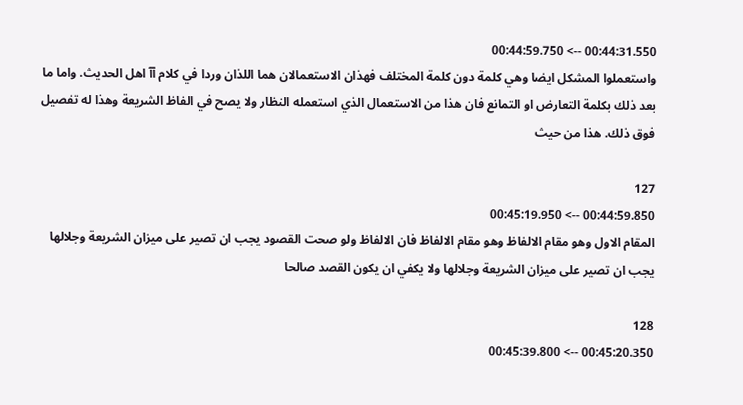00:44:31.550 --> 00:44:59.750
واستعملوا المشكل ايضا وهي كلمة دون كلمة المختلف فهذان الاستعمالان هما اللذان وردا في كلام آآ اهل الحديث. واما ما بعد ذلك بكلمة التعارض او التمانع فان هذا من الاستعمال الذي استعمله النظار ولا يصح في الفاظ الشريعة وهذا له تفصيل فوق ذلك. هذا من حيث

127
00:44:59.850 --> 00:45:19.950
المقام الاول وهو مقام الالفاظ وهو مقام الالفاظ فان الالفاظ ولو صحت القصود يجب ان تصير على ميزان الشريعة وجلالها يجب ان تصير على ميزان الشريعة وجلالها ولا يكفي ان يكون القصد صالحا

128
00:45:20.350 --> 00:45:39.800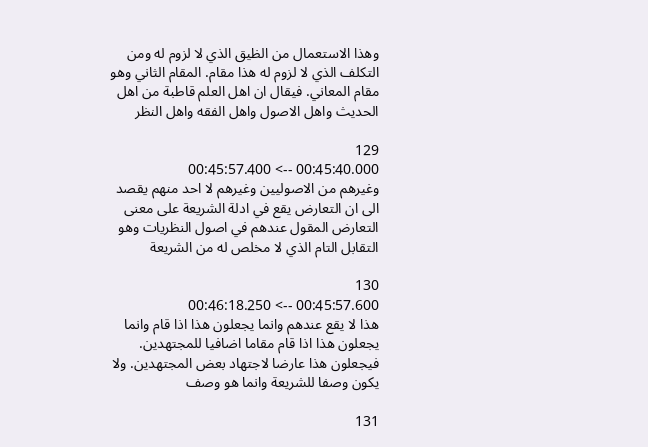وهذا الاستعمال من الظيق الذي لا لزوم له ومن التكلف الذي لا لزوم له هذا مقام. المقام الثاني وهو مقام المعاني. فيقال ان اهل العلم قاطبة من اهل الحديث واهل الاصول واهل الفقه واهل النظر

129
00:45:40.000 --> 00:45:57.400
وغيرهم من الاصوليين وغيرهم لا احد منهم يقصد الى ان التعارض يقع في ادلة الشريعة على معنى التعارض المقول عندهم في اصول النظريات وهو التقابل التام الذي لا مخلص له من الشريعة

130
00:45:57.600 --> 00:46:18.250
هذا لا يقع عندهم وانما يجعلون هذا اذا قام وانما يجعلون هذا اذا قام مقاما اضافيا للمجتهدين. فيجعلون هذا عارضا لاجتهاد بعض المجتهدين. ولا يكون وصفا للشريعة وانما هو وصف

131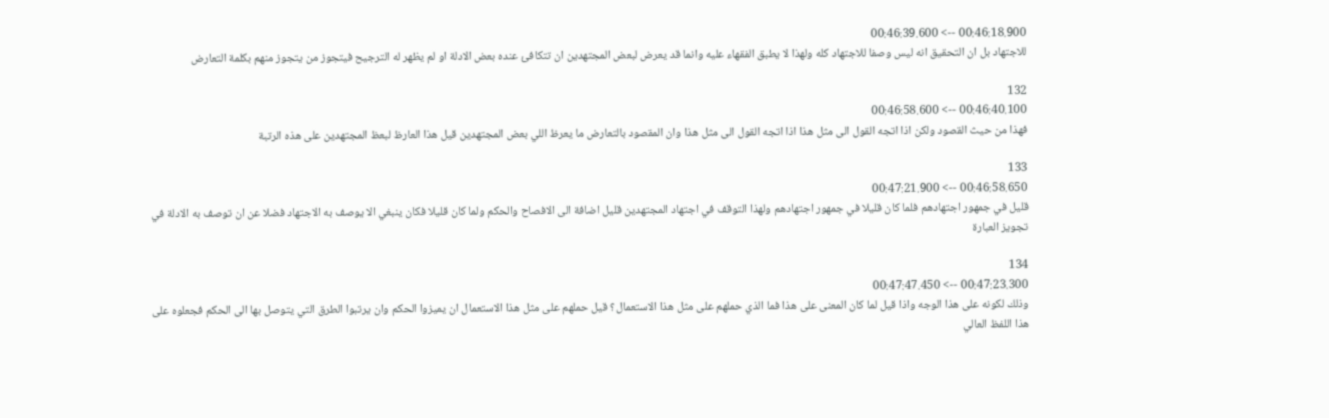00:46:18.900 --> 00:46:39.600
للاجتهاد بل ان التحقيق انه ليس وصفا للاجتهاد كله ولهذا لا يطبق الفقهاء عليه وانما قد يعرض لبعض المجتهدين ان تتكافئ عنده بعض الادلة او لم يظهر له الترجيح فيتجوز من يتجوز منهم بكلمة التعارض

132
00:46:40.100 --> 00:46:58.600
فهذا من حيث القصود ولكن اذا اتجه القول الى مثل هذا اذا اتجه القول الى مثل هذا وان المقصود بالتعارض ما يعرظ اللي بعض المجتهدين قيل هذا العارظ لبعظ المجتهدين على هذه الرتبة

133
00:46:58.650 --> 00:47:21.900
قليل في جمهور اجتهادهم فلما كان قليلا في جمهور اجتهادهم ولهذا التوقف في اجتهاد المجتهدين قليل اضافة الى الافصاح والحكم ولما كان قليلا فكان ينبغي الا يوصف به الاجتهاد فضلا عن ان توصف به الادلة في تجويز العبارة

134
00:47:23.300 --> 00:47:47.450
وذلك لكونه على هذا الوجه واذا قيل لما كان المعنى على هذا فما الذي حملهم على مثل هذا الاستعمال؟ قيل حملهم على مثل هذا الاستعمال ان يميزوا الحكم وان يرتبوا الطرق التي يتوصل بها الى الحكم فجعلوه على هذا اللفظ العالي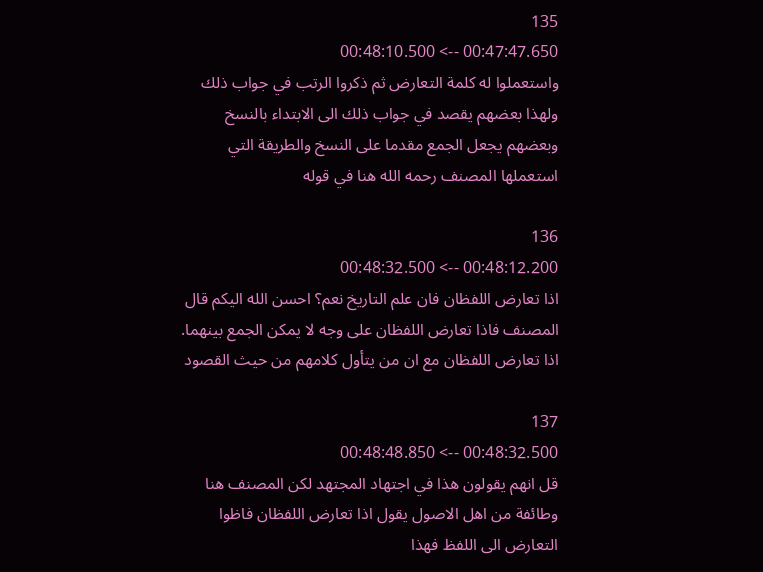135
00:47:47.650 --> 00:48:10.500
واستعملوا له كلمة التعارض ثم ذكروا الرتب في جواب ذلك ولهذا بعضهم يقصد في جواب ذلك الى الابتداء بالنسخ وبعضهم يجعل الجمع مقدما على النسخ والطريقة التي استعملها المصنف رحمه الله هنا في قوله

136
00:48:12.200 --> 00:48:32.500
اذا تعارض اللفظان فان علم التاريخ نعم؟ احسن الله اليكم قال المصنف فاذا تعارض اللفظان على وجه لا يمكن الجمع بينهما. اذا تعارض اللفظان مع ان من يتأول كلامهم من حيث القصود

137
00:48:32.500 --> 00:48:48.850
قل انهم يقولون هذا في اجتهاد المجتهد لكن المصنف هنا وطائفة من اهل الاصول يقول اذا تعارض اللفظان فاظوا التعارض الى اللفظ فهذا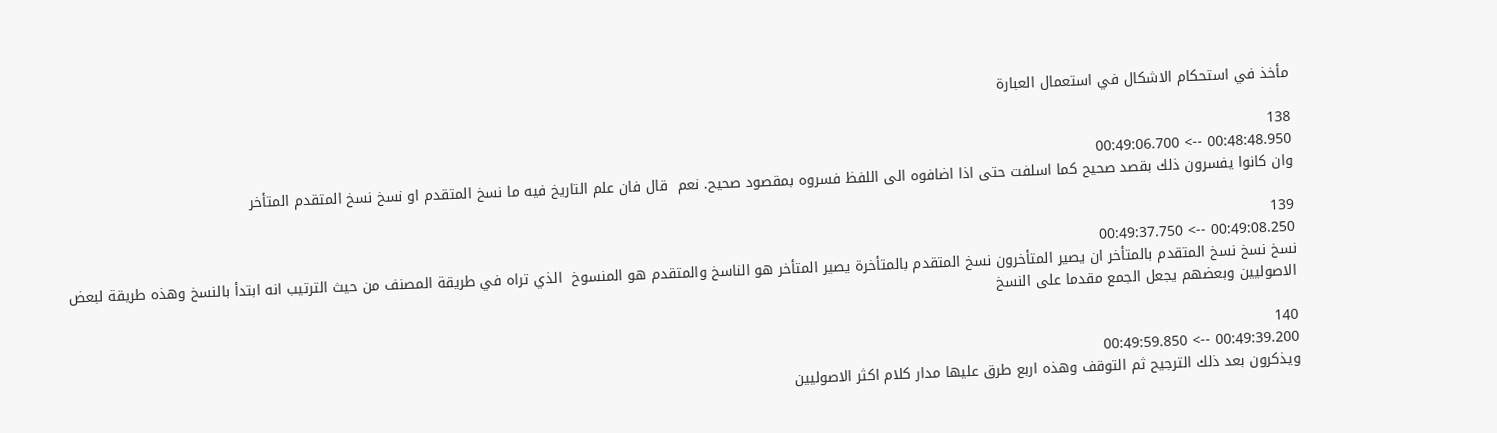مأخذ في استحكام الاشكال في استعمال العبارة

138
00:48:48.950 --> 00:49:06.700
وان كانوا يفسرون ذلك بقصد صحيح كما اسلفت حتى اذا اضافوه الى اللفظ فسروه بمقصود صحيح. نعم  قال فان علم التاريخ فيه ما نسخ المتقدم او نسخ نسخ المتقدم المتأخر

139
00:49:08.250 --> 00:49:37.750
نسخ نسخ نسخ المتقدم بالمتأخر ان يصير المتأخرون نسخ المتقدم بالمتأخرة يصير المتأخر هو الناسخ والمتقدم هو المنسوخ  الذي تراه في طريقة المصنف من حيث الترتيب انه ابتدأ بالنسخ وهذه طريقة لبعض الاصوليين وبعضهم يجعل الجمع مقدما على النسخ

140
00:49:39.200 --> 00:49:59.850
ويذكرون بعد ذلك الترجيح ثم التوقف وهذه اربع طرق عليها مدار كلام اكثر الاصوليين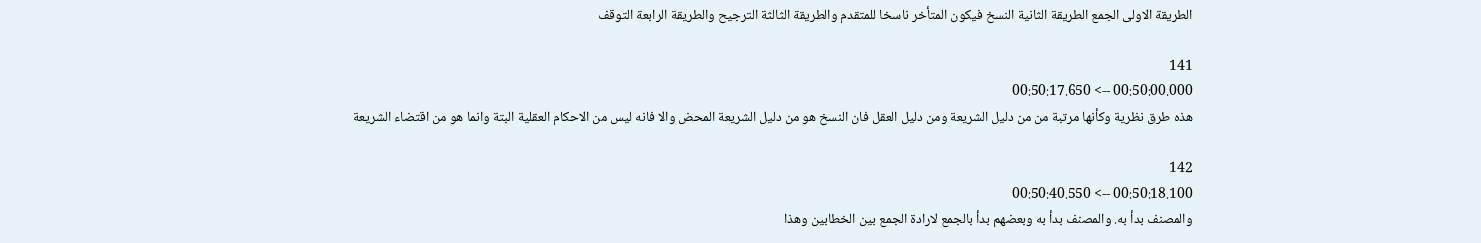الطريقة الاولى الجمع الطريقة الثانية النسخ فيكون المتأخر ناسخا للمتقدم والطريقة الثالثة الترجيح والطريقة الرابعة التوقف

141
00:50:00.000 --> 00:50:17.650
هذه طرق نظرية وكأنها مرتبة من من دليل الشريعة ومن دليل العقل فان النسخ هو من دليل الشريعة المحض والا فانه ليس من الاحكام العقلية البتة وانما هو من اقتضاء الشريعة

142
00:50:18.100 --> 00:50:40.550
والمصنف بدأ به. والمصنف بدأ به وبعضهم بدأ بالجمع لارادة الجمع بين الخطابين وهذا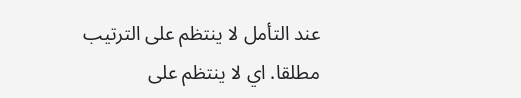عند التأمل لا ينتظم على الترتيب مطلقا. اي لا ينتظم على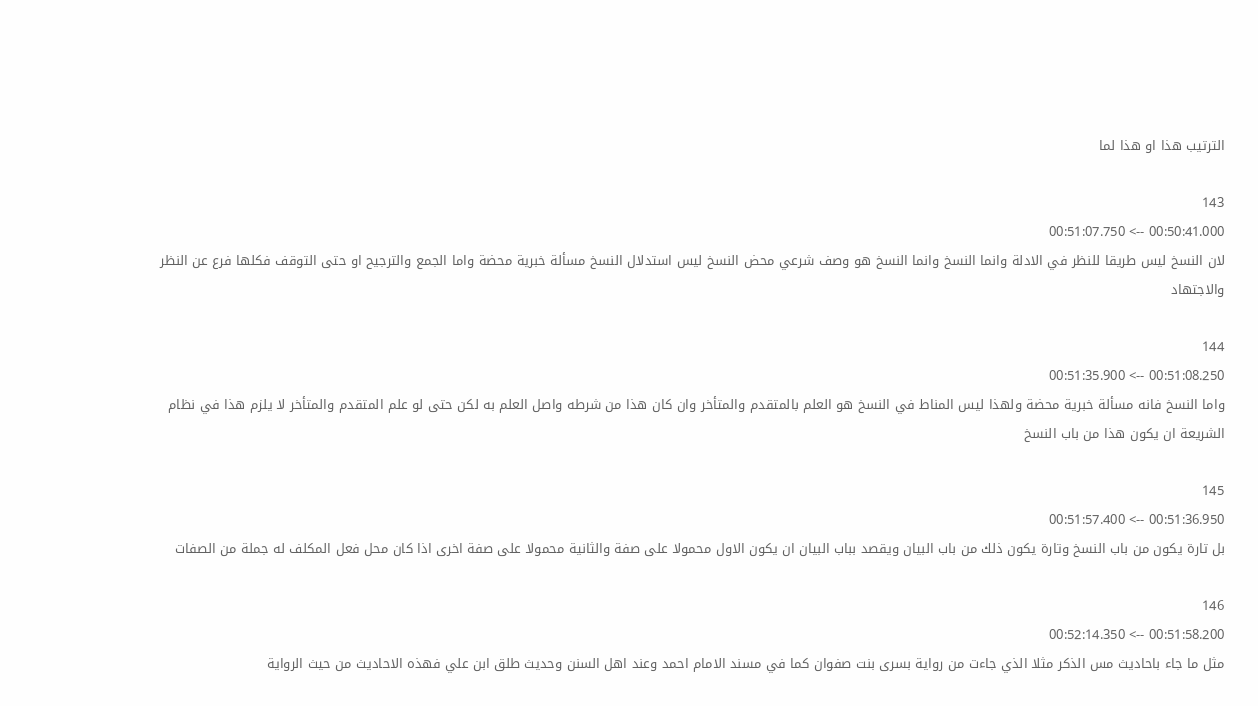الترتيب هذا او هذا لما

143
00:50:41.000 --> 00:51:07.750
لان النسخ ليس طريقا للنظر في الادلة وانما النسخ وانما النسخ هو وصف شرعي محض النسخ ليس استدلال النسخ مسألة خبرية محضة واما الجمع والترجيح او حتى التوقف فكلها فرع عن النظر والاجتهاد

144
00:51:08.250 --> 00:51:35.900
واما النسخ فانه مسألة خبرية محضة ولهذا ليس المناط في النسخ هو العلم بالمتقدم والمتأخر وان كان هذا من شرطه واصل العلم به لكن حتى لو علم المتقدم والمتأخر لا يلزم هذا في نظام الشريعة ان يكون هذا من باب النسخ

145
00:51:36.950 --> 00:51:57.400
بل تارة يكون من باب النسخ وتارة يكون ذلك من باب البيان ويقصد بباب البيان ان يكون الاول محمولا على صفة والثانية محمولا على صفة اخرى اذا كان محل فعل المكلف له جملة من الصفات

146
00:51:58.200 --> 00:52:14.350
مثل ما جاء باحاديث مس الذكر مثلا الذي جاءت من رواية بسرى بنت صفوان كما في مسند الامام احمد وعند اهل السنن وحديث طلق ابن علي فهذه الاحاديث من حيث الرواية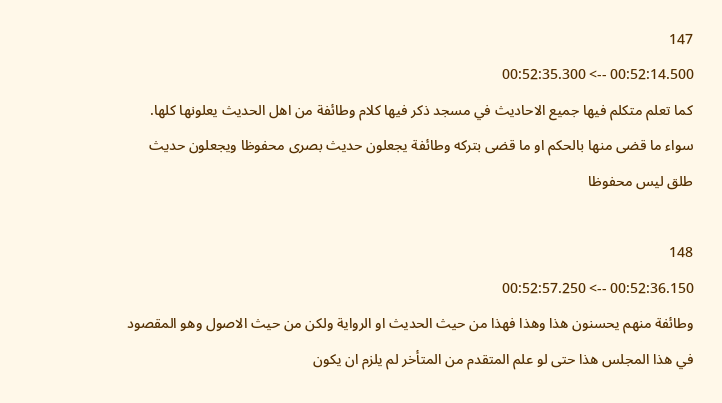147
00:52:14.500 --> 00:52:35.300
كما تعلم متكلم فيها جميع الاحاديث في مسجد ذكر فيها كلام وطائفة من اهل الحديث يعلونها كلها. سواء ما قضى منها بالحكم او ما قضى بتركه وطائفة يجعلون حديث بصرى محفوظا ويجعلون حديث طلق ليس محفوظا

148
00:52:36.150 --> 00:52:57.250
وطائفة منهم يحسنون هذا وهذا فهذا من حيث الحديث او الرواية ولكن من حيث الاصول وهو المقصود في هذا المجلس هذا حتى لو علم المتقدم من المتأخر لم يلزم ان يكون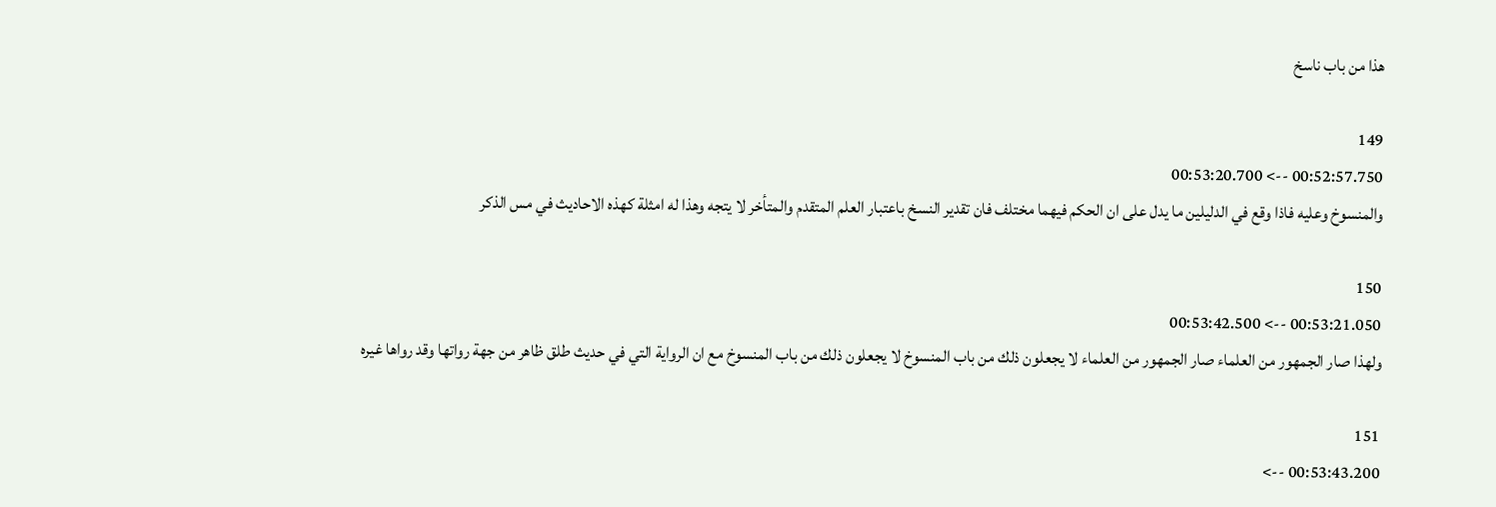هذا من باب ناسخ

149
00:52:57.750 --> 00:53:20.700
والمنسوخ وعليه فاذا وقع في الدليلين ما يدل على ان الحكم فيهما مختلف فان تقدير النسخ باعتبار العلم المتقدم والمتأخر لا يتجه وهذا له امثلة كهذه الاحاديث في مس الذكر

150
00:53:21.050 --> 00:53:42.500
ولهذا صار الجمهور من العلماء صار الجمهور من العلماء لا يجعلون ذلك من باب المنسوخ لا يجعلون ذلك من باب المنسوخ مع ان الرواية التي في حديث طلق ظاهر من جهة رواتها وقد رواها غيره

151
00:53:43.200 -->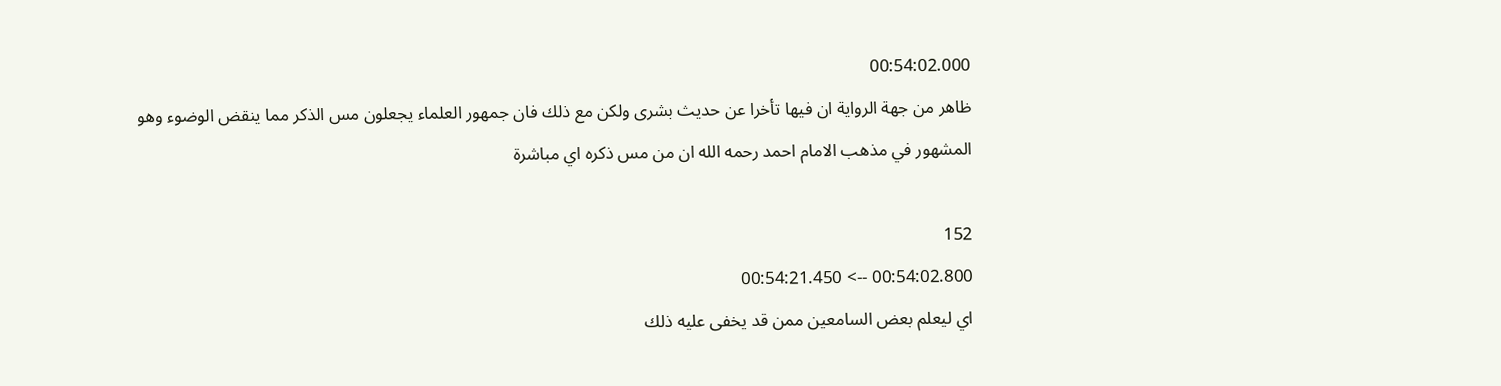00:54:02.000
ظاهر من جهة الرواية ان فيها تأخرا عن حديث بشرى ولكن مع ذلك فان جمهور العلماء يجعلون مس الذكر مما ينقض الوضوء وهو المشهور في مذهب الامام احمد رحمه الله ان من مس ذكره اي مباشرة

152
00:54:02.800 --> 00:54:21.450
اي ليعلم بعض السامعين ممن قد يخفى عليه ذلك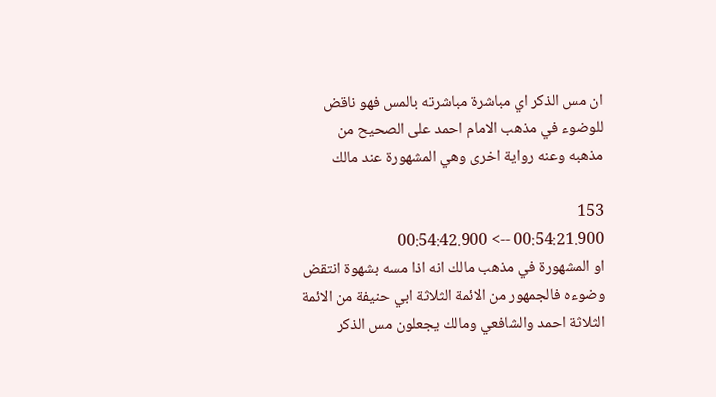ان مس الذكر اي مباشرة مباشرته بالمس فهو ناقض للوضوء في مذهب الامام احمد على الصحيح من مذهبه وعنه رواية اخرى وهي المشهورة عند مالك

153
00:54:21.900 --> 00:54:42.900
او المشهورة في مذهب مالك انه اذا مسه بشهوة انتقض وضوءه فالجمهور من الائمة الثلاثة ابي حنيفة من الائمة الثلاثة احمد والشافعي ومالك يجعلون مس الذكر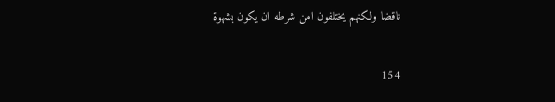ناقضا ولكنهم يختلفون امن شرطه ان يكون بشهوة

154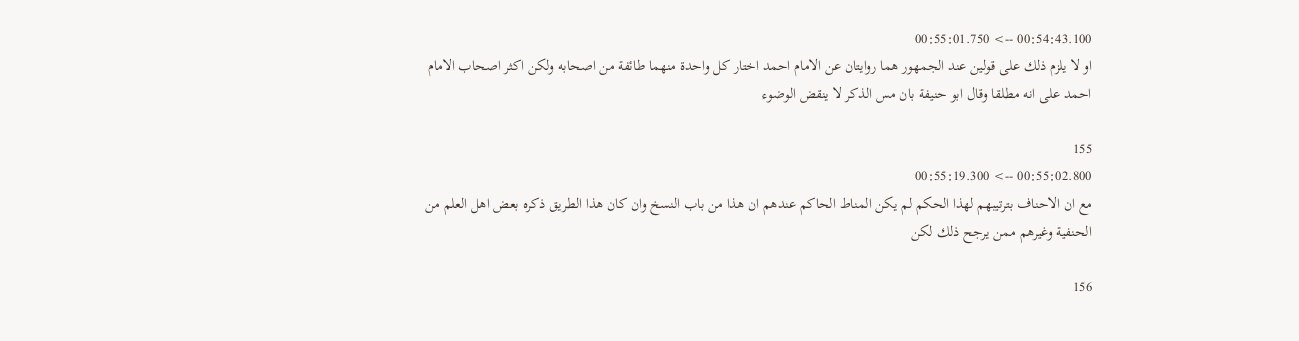00:54:43.100 --> 00:55:01.750
او لا يلزم ذلك على قولين عند الجمهور هما روايتان عن الامام احمد اختار كل واحدة منهما طائفة من اصحابه ولكن اكثر اصحاب الامام احمد على انه مطلقا وقال ابو حنيفة بان مس الذكر لا ينقض الوضوء

155
00:55:02.800 --> 00:55:19.300
مع ان الاحناف بترتيبهم لهذا الحكم لم يكن المناط الحاكم عندهم ان هذا من باب النسخ وان كان هذا الطريق ذكره بعض اهل العلم من الحنفية وغيرهم ممن يرجح ذلك لكن

156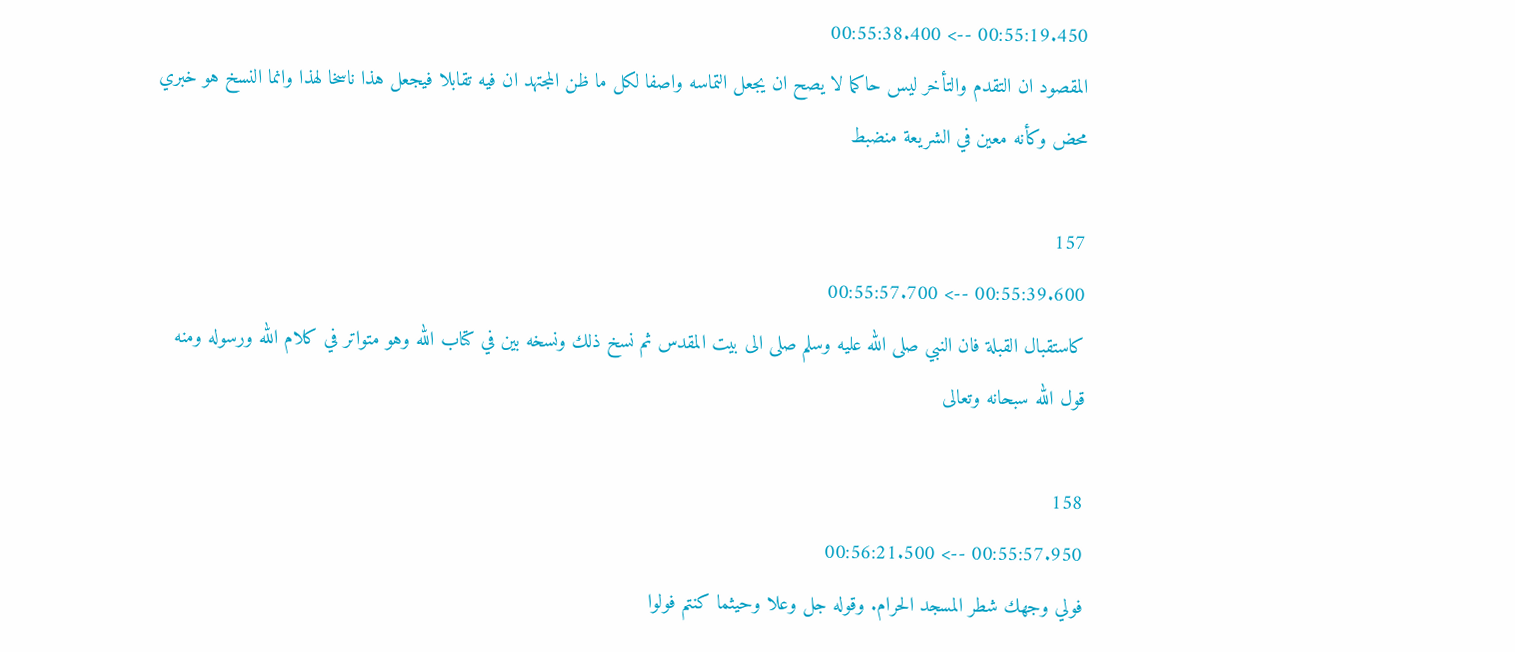00:55:19.450 --> 00:55:38.400
المقصود ان التقدم والتأخر ليس حاكما لا يصح ان يجعل التماسه واصفا لكل ما ظن المجتهد ان فيه تقابلا فيجعل هذا ناسخا لهذا وانما النسخ هو خبري محض وكأنه معين في الشريعة منضبط

157
00:55:39.600 --> 00:55:57.700
كاستقبال القبلة فان النبي صلى الله عليه وسلم صلى الى بيت المقدس ثم نسخ ذلك ونسخه بين في كتاب الله وهو متواتر في كلام الله ورسوله ومنه قول الله سبحانه وتعالى

158
00:55:57.950 --> 00:56:21.500
فولي وجهك شطر المسجد الحرام. وقوله جل وعلا وحيثما كنتم فولوا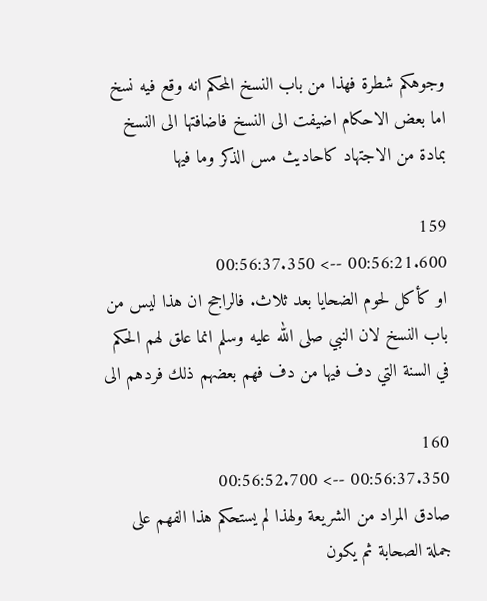وجوهكم شطرة فهذا من باب النسخ المحكم انه وقع فيه نسخ اما بعض الاحكام اضيفت الى النسخ فاضافتها الى النسخ بمادة من الاجتهاد كاحاديث مس الذكر وما فيها

159
00:56:21.600 --> 00:56:37.350
او كأكل لحوم الضحايا بعد ثلاث. فالراجح ان هذا ليس من باب النسخ لان النبي صلى الله عليه وسلم انما علق لهم الحكم في السنة التي دف فيها من دف فهم بعضهم ذلك فردهم الى

160
00:56:37.350 --> 00:56:52.700
صادق المراد من الشريعة ولهذا لم يستحكم هذا الفهم على جملة الصحابة ثم يكون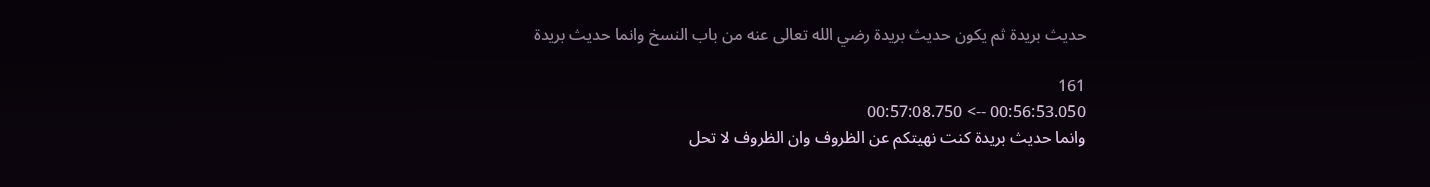حديث بريدة ثم يكون حديث بريدة رضي الله تعالى عنه من باب النسخ وانما حديث بريدة

161
00:56:53.050 --> 00:57:08.750
وانما حديث بريدة كنت نهيتكم عن الظروف وان الظروف لا تحل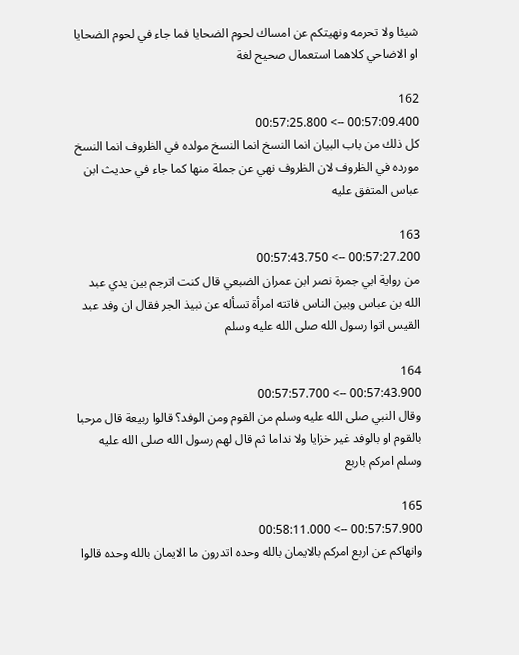شيئا ولا تحرمه ونهيتكم عن امساك لحوم الضحايا فما جاء في لحوم الضحايا او الاضاحي كلاهما استعمال صحيح لغة

162
00:57:09.400 --> 00:57:25.800
كل ذلك من باب البيان انما النسخ انما النسخ مولده في الظروف انما النسخ مورده في الظروف لان الظروف نهي عن جملة منها كما جاء في حديث ابن عباس المتفق عليه

163
00:57:27.200 --> 00:57:43.750
من رواية ابي جمرة نصر ابن عمران الضبعي قال كنت اترجم بين يدي عبد الله بن عباس وبين الناس فاتته امرأة تسأله عن نبيذ الجر فقال ان وفد عبد القيس اتوا رسول الله صلى الله عليه وسلم

164
00:57:43.900 --> 00:57:57.700
وقال النبي صلى الله عليه وسلم من القوم ومن الوفد؟ قالوا ربيعة قال مرحبا بالقوم او بالوفد غير خزايا ولا نداما ثم قال لهم رسول الله صلى الله عليه وسلم امركم باربع

165
00:57:57.900 --> 00:58:11.000
وانهاكم عن اربع امركم بالايمان بالله وحده اتدرون ما الايمان بالله وحده قالوا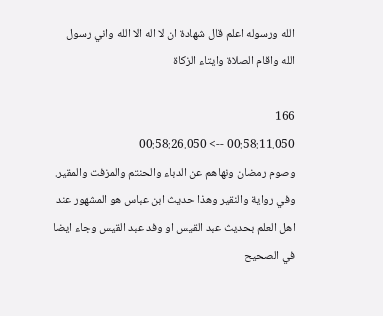الله ورسوله اعلم قال شهادة ان لا اله الا الله واني رسول الله واقام الصلاة وايتاء الزكاة

166
00:58:11.050 --> 00:58:26.050
وصوم رمضان ونهاهم عن الدباء والحنتم والمزفت والمقير. وفي رواية والنقير وهذا حديث ابن عباس هو المشهور عند اهل العلم بحديث عبد القيس او وفد عبد القيس وجاء ايضا في الصحيح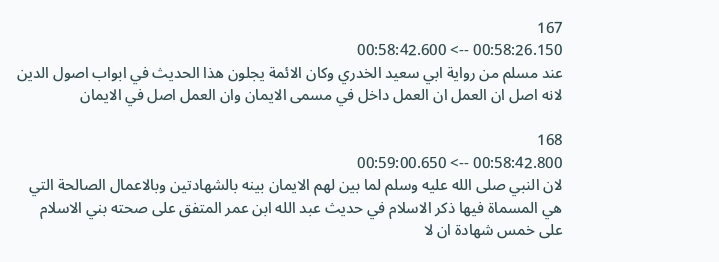167
00:58:26.150 --> 00:58:42.600
عند مسلم من رواية ابي سعيد الخدري وكان الائمة يجلون هذا الحديث في ابواب اصول الدين لانه اصل ان العمل ان العمل داخل في مسمى الايمان وان العمل اصل في الايمان

168
00:58:42.800 --> 00:59:00.650
لان النبي صلى الله عليه وسلم لما بين لهم الايمان بينه بالشهادتين وبالاعمال الصالحة التي هي المسماة فيها ذكر الاسلام في حديث عبد الله ابن عمر المتفق على صحته بني الاسلام على خمس شهادة ان لا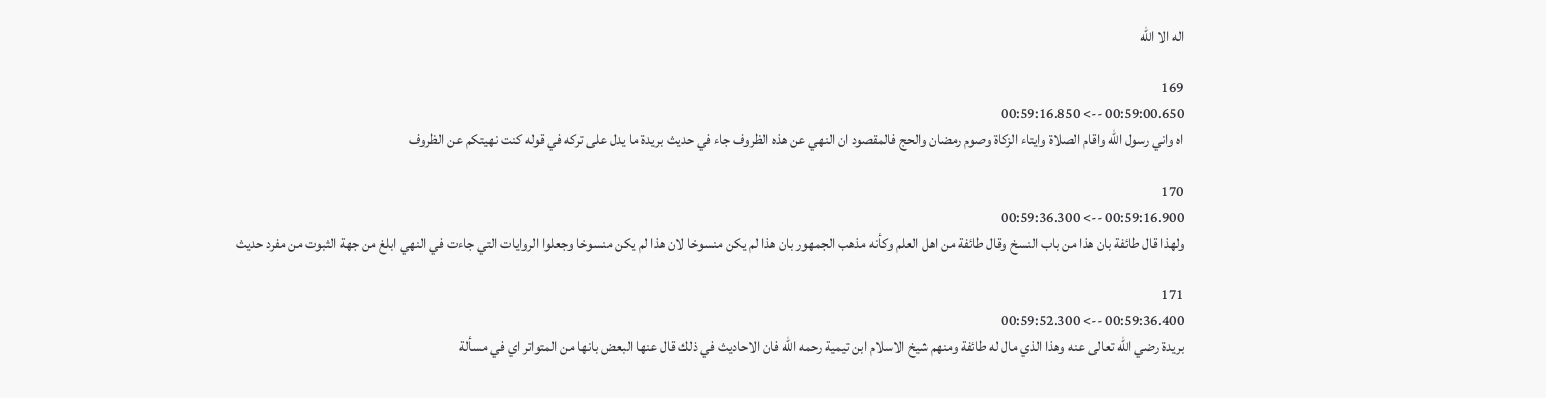اله الا الله

169
00:59:00.650 --> 00:59:16.850
اه واني رسول الله واقام الصلاة وايتاء الزكاة وصوم رمضان والحج فالمقصود ان النهي عن هذه الظروف جاء في حديث بريدة ما يدل على تركه في قوله كنت نهيتكم عن الظروف

170
00:59:16.900 --> 00:59:36.300
ولهذا قال طائفة بان هذا من باب النسخ وقال طائفة من اهل العلم وكأنه مذهب الجمهور بان هذا لم يكن منسوخا لان هذا لم يكن منسوخا وجعلوا الروايات التي جاءت في النهي ابلغ من جهة الثبوت من مفرد حديث

171
00:59:36.400 --> 00:59:52.300
بريدة رضي الله تعالى عنه وهذا الذي مال له طائفة ومنهم شيخ الاسلام ابن تيمية رحمه الله فان الاحاديث في ذلك قال عنها البعض بانها من المتواتر اي في مسألة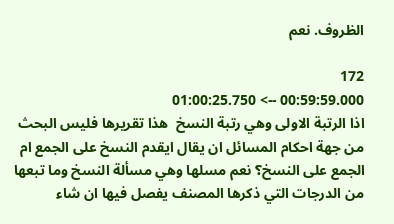الظروف. نعم

172
00:59:59.000 --> 01:00:25.750
اذا الرتبة الاولى وهي رتبة النسخ  هذا تقريرها فليس البحث من جهة احكام المسائل ان يقال ايقدم النسخ على الجمع ام الجمع على النسخ؟ نعم مسلها وهي مسألة النسخ وما تبعها من الدرجات التي ذكرها المصنف يفصل فيها ان شاء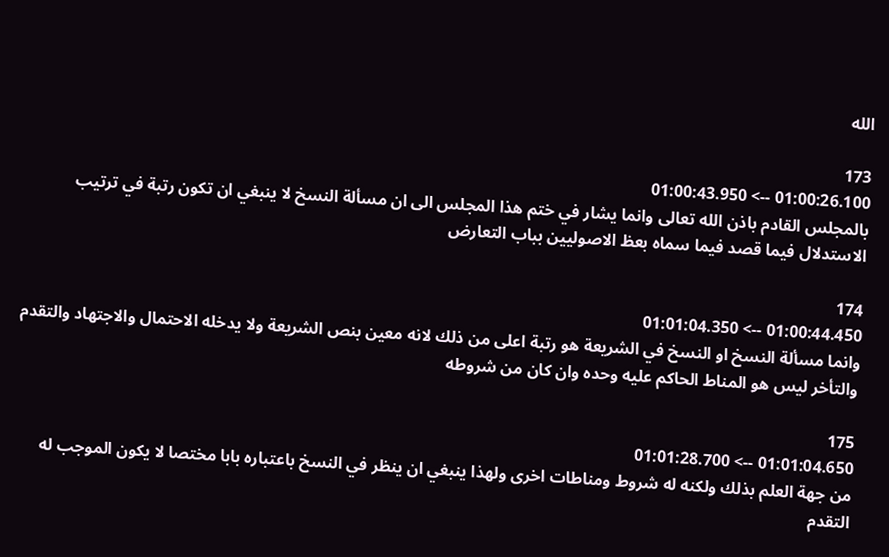الله

173
01:00:26.100 --> 01:00:43.950
بالمجلس القادم باذن الله تعالى وانما يشار في ختم هذا المجلس الى ان مسألة النسخ لا ينبغي ان تكون رتبة في ترتيب الاستدلال فيما قصد فيما سماه بعظ الاصوليين بباب التعارض

174
01:00:44.450 --> 01:01:04.350
وانما مسألة النسخ او النسخ في الشريعة هو رتبة اعلى من ذلك لانه معين بنص الشريعة ولا يدخله الاحتمال والاجتهاد والتقدم والتأخر ليس هو المناط الحاكم عليه وحده وان كان من شروطه

175
01:01:04.650 --> 01:01:28.700
من جهة العلم بذلك ولكنه له شروط ومناطات اخرى ولهذا ينبغي ان ينظر في النسخ باعتباره بابا مختصا لا يكون الموجب له التقدم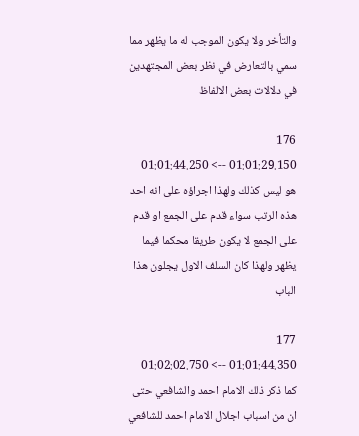والتأخر ولا يكون الموجب له ما يظهر مما سمي بالتعارض في نظر بعض المجتهدين في دلالات بعض الالفاظ

176
01:01:29.150 --> 01:01:44.250
هو ليس كذلك ولهذا اجراؤه على انه احد هذه الرتب سواء قدم على الجمع او قدم على الجمع لا يكون طريقا محكما فيما يظهر ولهذا كان السلف الاول يجلون هذا الباب

177
01:01:44.350 --> 01:02:02.750
كما ذكر ذلك الامام احمد والشافعي حتى ان من اسباب اجلال الامام احمد للشافعي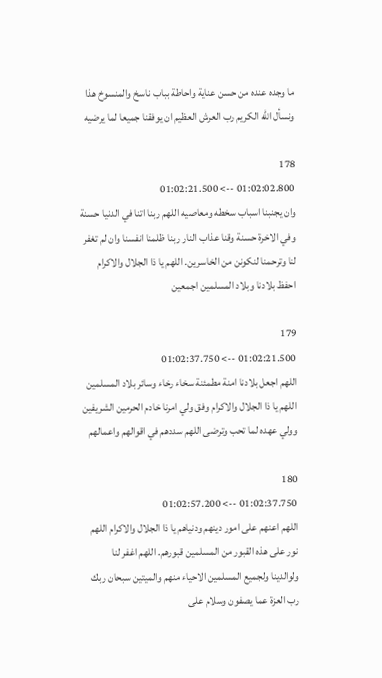ما وجده عنده من حسن عناية واحاطة بباب ناسخ والمنسوخ هذا ونسأل الله الكريم رب العرش العظيم ان يوفقنا جميعا لما يرضيه

178
01:02:02.800 --> 01:02:21.500
وان يجنبنا اسباب سخطه ومعاصيه اللهم ربنا اتنا في الدنيا حسنة وفي الاخرة حسنة وقنا عذاب النار ربنا ظلمنا انفسنا وان لم تغفر لنا وترحمنا لنكونن من الخاسرين. اللهم يا ذا الجلال والاكرام احفظ بلادنا وبلاد المسلمين اجمعين

179
01:02:21.500 --> 01:02:37.750
اللهم اجعل بلادنا امنة مطمئنة سخاء رخاء وسائر بلاد المسلمين اللهم يا ذا الجلال والاكرام وفق ولي امرنا خادم الحرمين الشريفين وولي عهده لما تحب وترضى اللهم سددهم في اقوالهم واعمالهم

180
01:02:37.750 --> 01:02:57.200
اللهم اعنهم على امور دينهم ودنياهم يا ذا الجلال والاكرام اللهم نور على هذه القبور من المسلمين قبورهم. اللهم اغفر لنا ولوالدينا ولجميع المسلمين الاحياء منهم والميتين سبحان ربك رب العزة عما يصفون وسلام على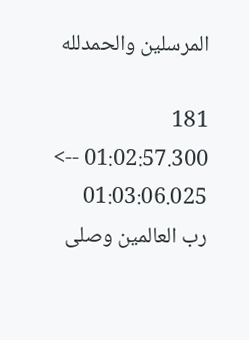المرسلين والحمدلله

181
01:02:57.300 --> 01:03:06.025
رب العالمين وصلى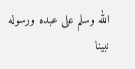الله وسلم على عبده ورسوله نبينا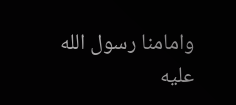وامامنا رسول الله عليه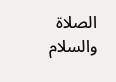الصلاة والسلام